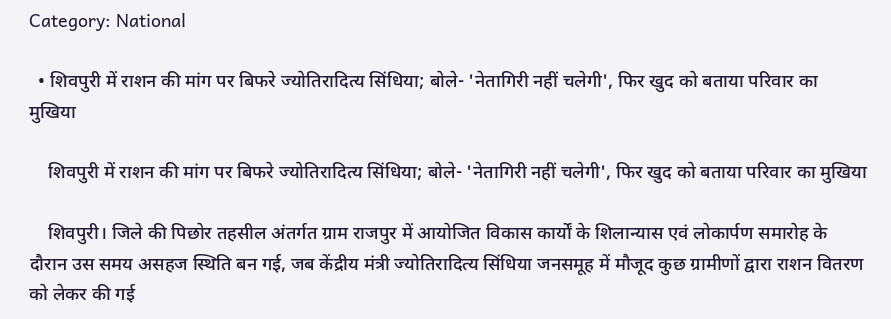Category: National

  • शिवपुरी में राशन की मांग पर बिफरे ज्योतिरादित्य सिंधिया; बोले- 'नेतागिरी नहीं चलेगी', फिर खुद को बताया परिवार का मुखिया

    शिवपुरी में राशन की मांग पर बिफरे ज्योतिरादित्य सिंधिया; बोले- 'नेतागिरी नहीं चलेगी', फिर खुद को बताया परिवार का मुखिया

    शिवपुरी। जिले की पिछोर तहसील अंतर्गत ग्राम राजपुर में आयोजित विकास कार्यों के शिलान्यास एवं लोकार्पण समारोह के दौरान उस समय असहज स्थिति बन गई, जब केंद्रीय मंत्री ज्योतिरादित्य सिंधिया जनसमूह में मौजूद कुछ ग्रामीणों द्वारा राशन वितरण को लेकर की गई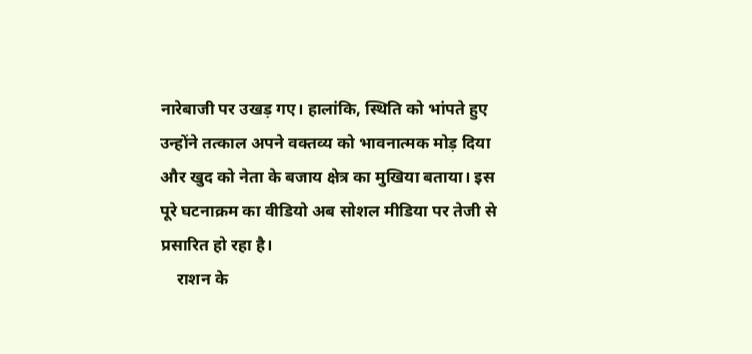नारेबाजी पर उखड़ गए। हालांकि, स्थिति को भांपते हुए उन्होंने तत्काल अपने वक्तव्य को भावनात्मक मोड़ दिया और खुद को नेता के बजाय क्षेत्र का मुखिया बताया। इस पूरे घटनाक्रम का वीडियो अब सोशल मीडिया पर तेजी से प्रसारित हो रहा है।
    राशन के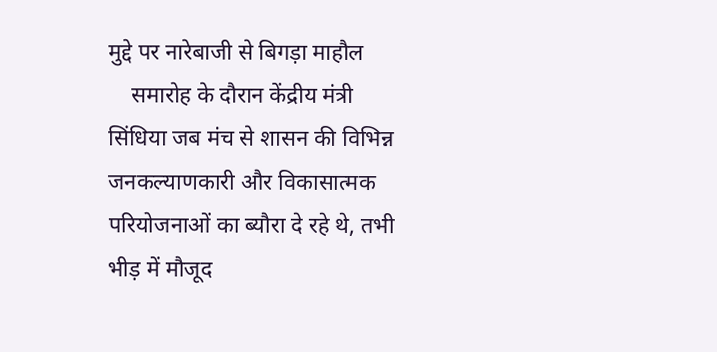मुद्दे पर नारेबाजी से बिगड़ा माहौल
    समारोह के दौरान केंद्रीय मंत्री सिंधिया जब मंच से शासन की विभिन्न जनकल्याणकारी और विकासात्मक परियोजनाओं का ब्यौरा दे रहे थे, तभी भीड़ में मौजूद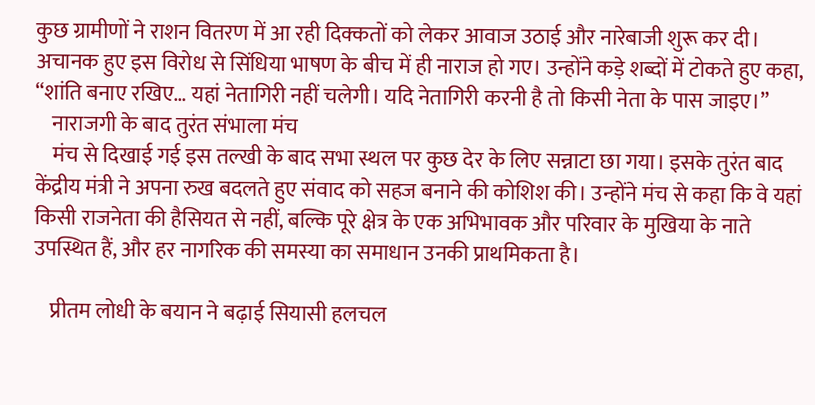कुछ ग्रामीणों ने राशन वितरण में आ रही दिक्कतों को लेकर आवाज उठाई और नारेबाजी शुरू कर दी। अचानक हुए इस विरोध से सिंधिया भाषण के बीच में ही नाराज हो गए। उन्होंने कड़े शब्दों में टोकते हुए कहा, “शांति बनाए रखिए… यहां नेतागिरी नहीं चलेगी। यदि नेतागिरी करनी है तो किसी नेता के पास जाइए।”
    नाराजगी के बाद तुरंत संभाला मंच
    मंच से दिखाई गई इस तल्खी के बाद सभा स्थल पर कुछ देर के लिए सन्नाटा छा गया। इसके तुरंत बाद केंद्रीय मंत्री ने अपना रुख बदलते हुए संवाद को सहज बनाने की कोशिश की। उन्होंने मंच से कहा कि वे यहां किसी राजनेता की हैसियत से नहीं, बल्कि पूरे क्षेत्र के एक अभिभावक और परिवार के मुखिया के नाते उपस्थित हैं, और हर नागरिक की समस्या का समाधान उनकी प्राथमिकता है।

    प्रीतम लोधी के बयान ने बढ़ाई सियासी हलचल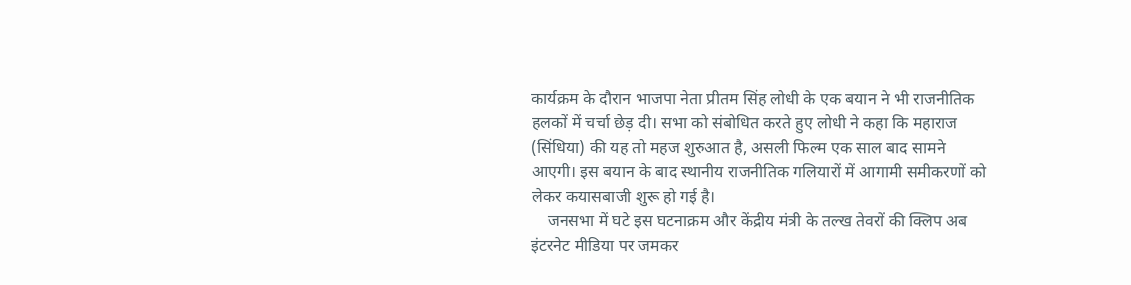कार्यक्रम के दौरान भाजपा नेता प्रीतम सिंह लोधी के एक बयान ने भी राजनीतिक हलकों में चर्चा छेड़ दी। सभा को संबोधित करते हुए लोधी ने कहा कि महाराज (सिंधिया) की यह तो महज शुरुआत है, असली फिल्म एक साल बाद सामने आएगी। इस बयान के बाद स्थानीय राजनीतिक गलियारों में आगामी समीकरणों को लेकर कयासबाजी शुरू हो गई है।
    जनसभा में घटे इस घटनाक्रम और केंद्रीय मंत्री के तल्ख तेवरों की क्लिप अब इंटरनेट मीडिया पर जमकर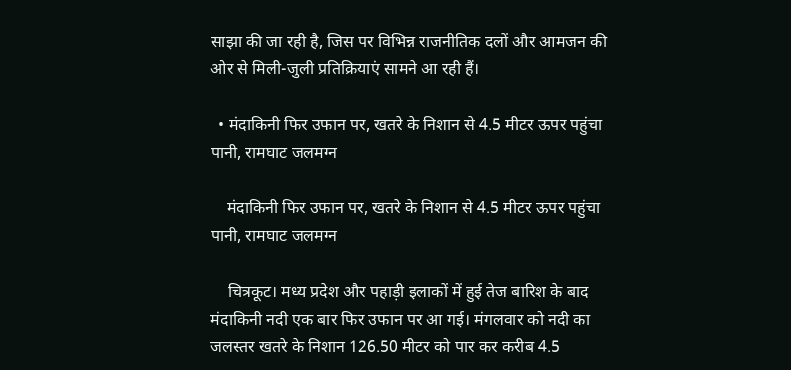साझा की जा रही है, जिस पर विभिन्न राजनीतिक दलों और आमजन की ओर से मिली-जुली प्रतिक्रियाएं सामने आ रही हैं।

  • मंदाकिनी फिर उफान पर, खतरे के निशान से 4.5 मीटर ऊपर पहुंचा पानी, रामघाट जलमग्न

    मंदाकिनी फिर उफान पर, खतरे के निशान से 4.5 मीटर ऊपर पहुंचा पानी, रामघाट जलमग्न

    चित्रकूट। मध्य प्रदेश और पहाड़ी इलाकों में हुई तेज बारिश के बाद मंदाकिनी नदी एक बार फिर उफान पर आ गई। मंगलवार को नदी का जलस्तर खतरे के निशान 126.50 मीटर को पार कर करीब 4.5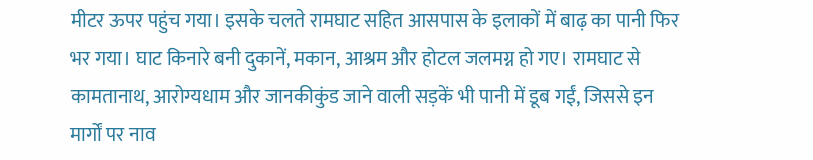मीटर ऊपर पहुंच गया। इसके चलते रामघाट सहित आसपास के इलाकों में बाढ़ का पानी फिर भर गया। घाट किनारे बनी दुकानें, मकान, आश्रम और होटल जलमग्न हो गए। रामघाट से कामतानाथ, आरोग्यधाम और जानकीकुंड जाने वाली सड़कें भी पानी में डूब गईं, जिससे इन मार्गों पर नाव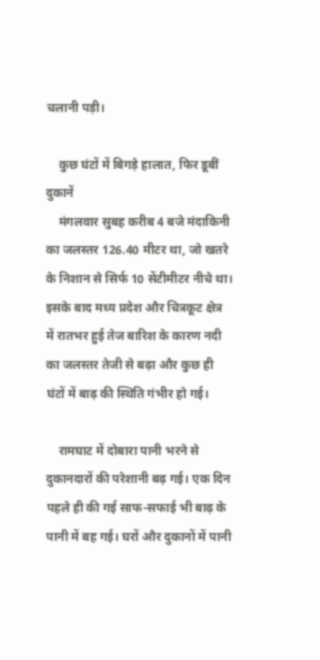चलानी पड़ी।

    कुछ घंटों में बिगड़े हालात, फिर डूबीं दुकानें
    मंगलवार सुबह करीब 4 बजे मंदाकिनी का जलस्तर 126.40 मीटर था, जो खतरे के निशान से सिर्फ 10 सेंटीमीटर नीचे था। इसके बाद मध्य प्रदेश और चित्रकूट क्षेत्र में रातभर हुई तेज बारिश के कारण नदी का जलस्तर तेजी से बढ़ा और कुछ ही घंटों में बाढ़ की स्थिति गंभीर हो गई।

    रामघाट में दोबारा पानी भरने से दुकानदारों की परेशानी बढ़ गई। एक दिन पहले ही की गई साफ-सफाई भी बाढ़ के पानी में बह गई। घरों और दुकानों में पानी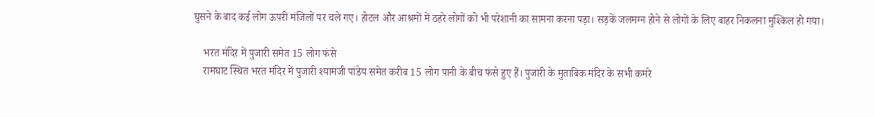घुसने के बाद कई लोग ऊपरी मंजिलों पर चले गए। होटल और आश्रमों में ठहरे लोगों को भी परेशानी का सामना करना पड़ा। सड़कें जलमग्न होने से लोगों के लिए बाहर निकलना मुश्किल हो गया।

    भरत मंदिर में पुजारी समेत 15 लोग फंसे
    रामघाट स्थित भरत मंदिर में पुजारी श्यामजी पांडेय समेत करीब 15 लोग पानी के बीच फंसे हुए हैं। पुजारी के मुताबिक मंदिर के सभी कमरे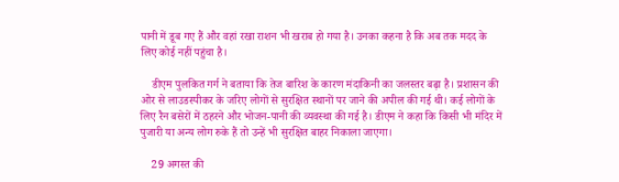पानी में डूब गए हैं और वहां रखा राशन भी खराब हो गया है। उनका कहना है कि अब तक मदद के लिए कोई नहीं पहुंचा है।

    डीएम पुलकित गर्ग ने बताया कि तेज बारिश के कारण मंदाकिनी का जलस्तर बढ़ा है। प्रशासन की ओर से लाउडस्पीकर के जरिए लोगों से सुरक्षित स्थानों पर जाने की अपील की गई थी। कई लोगों के लिए रैन बसेरों में ठहरने और भोजन-पानी की व्यवस्था की गई है। डीएम ने कहा कि किसी भी मंदिर में पुजारी या अन्य लोग रुके हैं तो उन्हें भी सुरक्षित बाहर निकाला जाएगा।

    29 अगस्त की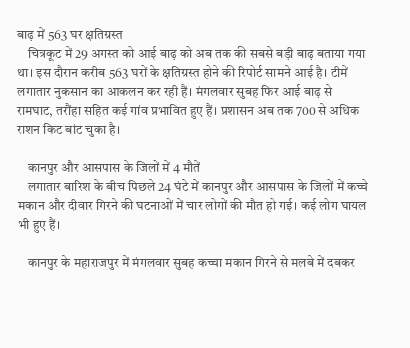बाढ़ में 563 घर क्षतिग्रस्त
    चित्रकूट में 29 अगस्त को आई बाढ़ को अब तक की सबसे बड़ी बाढ़ बताया गया था। इस दौरान करीब 563 घरों के क्षतिग्रस्त होने की रिपोर्ट सामने आई है। टीमें लगातार नुकसान का आकलन कर रही हैं। मंगलवार सुबह फिर आई बाढ़ से रामघाट, तरौंहा सहित कई गांव प्रभावित हुए हैं। प्रशासन अब तक 700 से अधिक राशन किट बांट चुका है।

    कानपुर और आसपास के जिलों में 4 मौतें
    लगातार बारिश के बीच पिछले 24 घंटे में कानपुर और आसपास के जिलों में कच्चे मकान और दीवार गिरने की घटनाओं में चार लोगों की मौत हो गई। कई लोग घायल भी हुए हैं।

    कानपुर के महाराजपुर में मंगलवार सुबह कच्चा मकान गिरने से मलबे में दबकर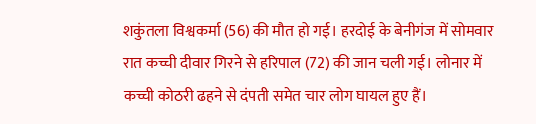शकुंतला विश्वकर्मा (56) की मौत हो गई। हरदोई के बेनीगंज में सोमवार रात कच्ची दीवार गिरने से हरिपाल (72) की जान चली गई। लोनार में कच्ची कोठरी ढहने से दंपती समेत चार लोग घायल हुए हैं।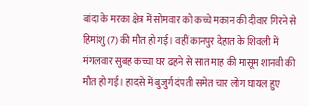बांदा के मरका क्षेत्र में सोमवार को कच्चे मकान की दीवार गिरने से हिमांशु (7) की मौत हो गई। वहीं कानपुर देहात के शिवली में मंगलवार सुबह कच्चा घर ढहने से सात माह की मासूम शानवी की मौत हो गई। हादसे में बुजुर्ग दंपती समेत चार लोग घायल हुए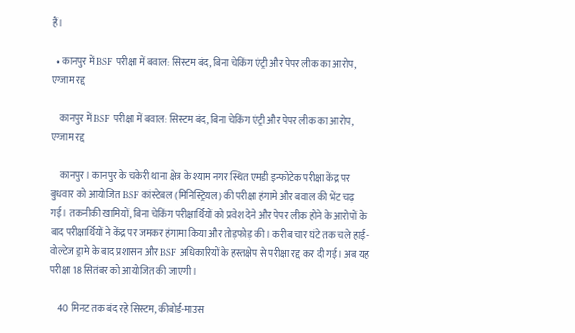हैं।

  • कानपुर में BSF परीक्षा में बवाल: सिस्टम बंद, बिना चेकिंग एंट्री और पेपर लीक का आरोप, एग्जाम रद्द

    कानपुर में BSF परीक्षा में बवाल: सिस्टम बंद, बिना चेकिंग एंट्री और पेपर लीक का आरोप, एग्जाम रद्द

    कानपुर। कानपुर के चकेरी थाना क्षेत्र के श्याम नगर स्थित एमडी इन्फोटेक परीक्षा केंद्र पर बुधवार को आयोजित BSF कांस्टेबल (मिनिस्ट्रियल) की परीक्षा हंगामे और बवाल की भेंट चढ़ गई। तकनीकी खामियों, बिना चेकिंग परीक्षार्थियों को प्रवेश देने और पेपर लीक होने के आरोपों के बाद परीक्षार्थियों ने केंद्र पर जमकर हंगामा किया और तोड़फोड़ की। करीब चार घंटे तक चले हाई-वोल्टेज ड्रामे के बाद प्रशासन और BSF अधिकारियों के हस्तक्षेप से परीक्षा रद्द कर दी गई। अब यह परीक्षा 18 सितंबर को आयोजित की जाएगी।

    40 मिनट तक बंद रहे सिस्टम, कीबोर्ड-माउस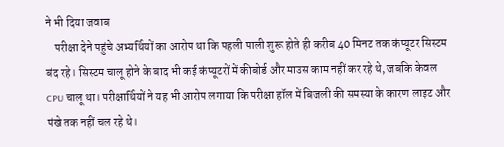ने भी दिया जवाब
    परीक्षा देने पहुंचे अभ्यर्थियों का आरोप था कि पहली पाली शुरू होते ही करीब 40 मिनट तक कंप्यूटर सिस्टम बंद रहे। सिस्टम चालू होने के बाद भी कई कंप्यूटरों में कीबोर्ड और माउस काम नहीं कर रहे थे, जबकि केवल CPU चालू था। परीक्षार्थियों ने यह भी आरोप लगाया कि परीक्षा हॉल में बिजली की समस्या के कारण लाइट और पंखे तक नहीं चल रहे थे।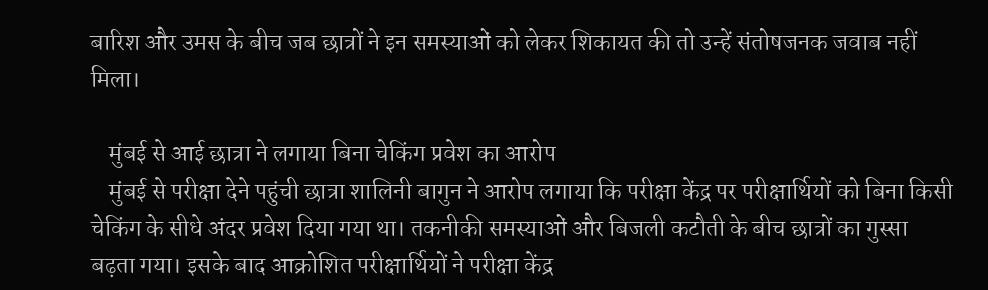बारिश और उमस के बीच जब छात्रों ने इन समस्याओं को लेकर शिकायत की तो उन्हें संतोषजनक जवाब नहीं मिला।

    मुंबई से आई छात्रा ने लगाया बिना चेकिंग प्रवेश का आरोप
    मुंबई से परीक्षा देने पहुंची छात्रा शालिनी बागुन ने आरोप लगाया कि परीक्षा केंद्र पर परीक्षार्थियों को बिना किसी चेकिंग के सीधे अंदर प्रवेश दिया गया था। तकनीकी समस्याओं और बिजली कटौती के बीच छात्रों का गुस्सा बढ़ता गया। इसके बाद आक्रोशित परीक्षार्थियों ने परीक्षा केंद्र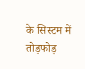के सिस्टम में तोड़फोड़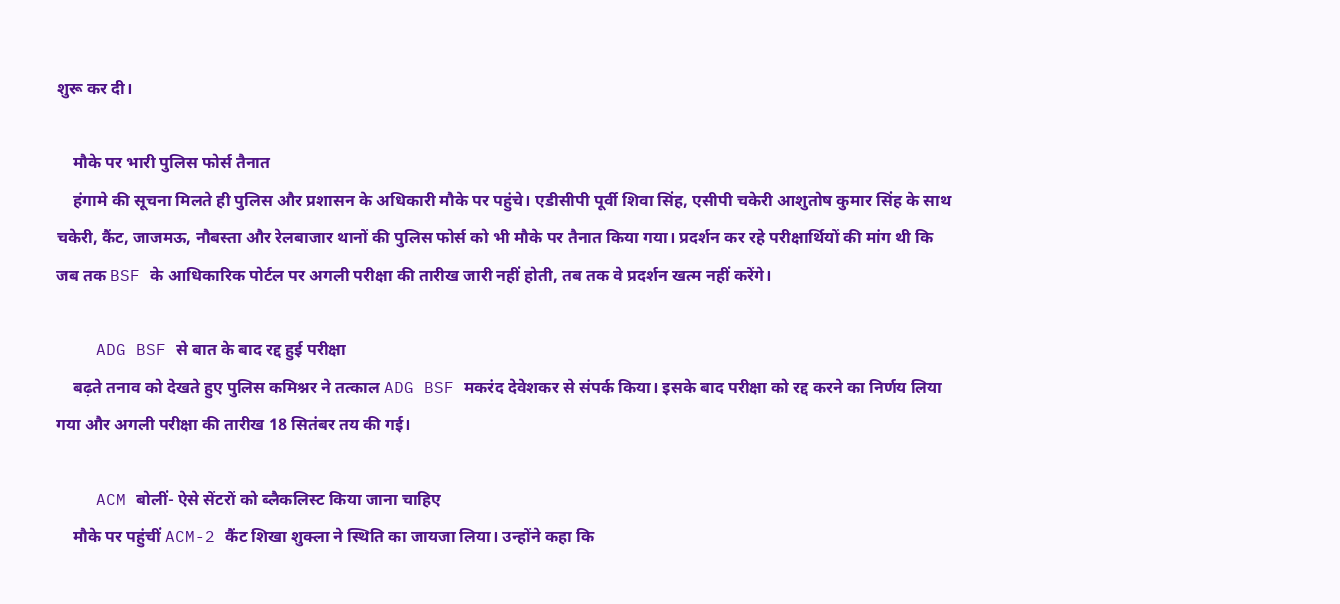शुरू कर दी।

    मौके पर भारी पुलिस फोर्स तैनात
    हंगामे की सूचना मिलते ही पुलिस और प्रशासन के अधिकारी मौके पर पहुंचे। एडीसीपी पूर्वी शिवा सिंह, एसीपी चकेरी आशुतोष कुमार सिंह के साथ चकेरी, कैंट, जाजमऊ, नौबस्ता और रेलबाजार थानों की पुलिस फोर्स को भी मौके पर तैनात किया गया। प्रदर्शन कर रहे परीक्षार्थियों की मांग थी कि जब तक BSF के आधिकारिक पोर्टल पर अगली परीक्षा की तारीख जारी नहीं होती, तब तक वे प्रदर्शन खत्म नहीं करेंगे।

    ADG BSF से बात के बाद रद्द हुई परीक्षा
    बढ़ते तनाव को देखते हुए पुलिस कमिश्नर ने तत्काल ADG BSF मकरंद देवेशकर से संपर्क किया। इसके बाद परीक्षा को रद्द करने का निर्णय लिया गया और अगली परीक्षा की तारीख 18 सितंबर तय की गई।

    ACM बोलीं- ऐसे सेंटरों को ब्लैकलिस्ट किया जाना चाहिए
    मौके पर पहुंचीं ACM-2 कैंट शिखा शुक्ला ने स्थिति का जायजा लिया। उन्होंने कहा कि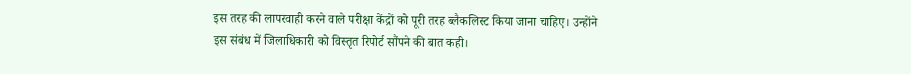इस तरह की लापरवाही करने वाले परीक्षा केंद्रों को पूरी तरह ब्लैकलिस्ट किया जाना चाहिए। उन्होंने इस संबंध में जिलाधिकारी को विस्तृत रिपोर्ट सौंपने की बात कही।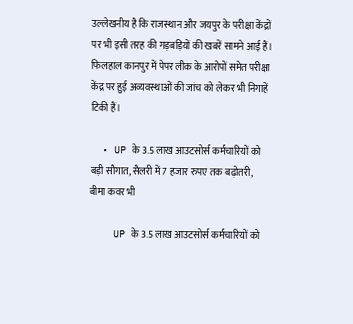उल्लेखनीय है कि राजस्थान और जयपुर के परीक्षा केंद्रों पर भी इसी तरह की गड़बड़ियों की खबरें सामने आई हैं। फिलहाल कानपुर में पेपर लीक के आरोपों समेत परीक्षा केंद्र पर हुई अव्यवस्थाओं की जांच को लेकर भी निगाहें टिकी हैं।

  • UP के 3.5 लाख आउटसोर्स कर्मचारियों को बड़ी सौगात, सैलरी में 7 हजार रुपए तक बढ़ोतरी, बीमा कवर भी

    UP के 3.5 लाख आउटसोर्स कर्मचारियों को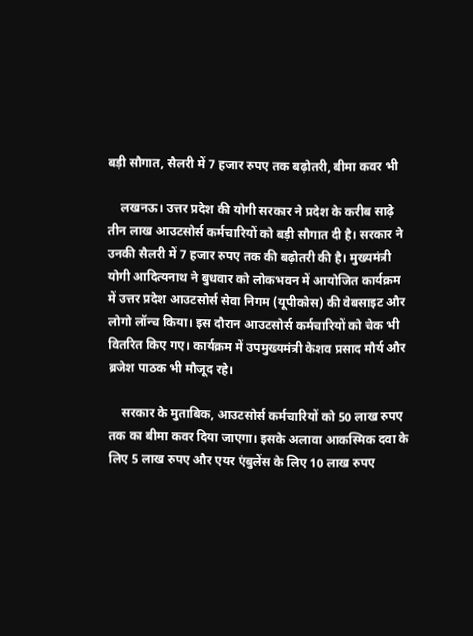बड़ी सौगात, सैलरी में 7 हजार रुपए तक बढ़ोतरी, बीमा कवर भी

    लखनऊ। उत्तर प्रदेश की योगी सरकार ने प्रदेश के करीब साढ़े तीन लाख आउटसोर्स कर्मचारियों को बड़ी सौगात दी है। सरकार ने उनकी सैलरी में 7 हजार रुपए तक की बढ़ोतरी की है। मुख्यमंत्री योगी आदित्यनाथ ने बुधवार को लोकभवन में आयोजित कार्यक्रम में उत्तर प्रदेश आउटसोर्स सेवा निगम (यूपीकोस) की वेबसाइट और लोगो लॉन्च किया। इस दौरान आउटसोर्स कर्मचारियों को चेक भी वितरित किए गए। कार्यक्रम में उपमुख्यमंत्री केशव प्रसाद मौर्य और ब्रजेश पाठक भी मौजूद रहे।

    सरकार के मुताबिक, आउटसोर्स कर्मचारियों को 50 लाख रुपए तक का बीमा कवर दिया जाएगा। इसके अलावा आकस्मिक दवा के लिए 5 लाख रुपए और एयर एंबुलेंस के लिए 10 लाख रुपए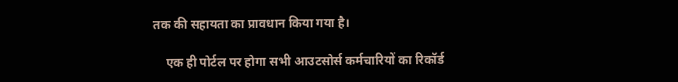तक की सहायता का प्रावधान किया गया है।

    एक ही पोर्टल पर होगा सभी आउटसोर्स कर्मचारियों का रिकॉर्ड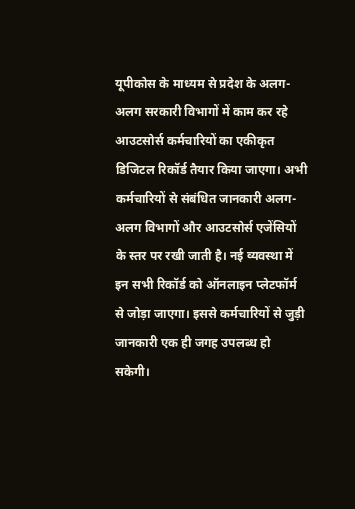यूपीकोस के माध्यम से प्रदेश के अलग-अलग सरकारी विभागों में काम कर रहे आउटसोर्स कर्मचारियों का एकीकृत डिजिटल रिकॉर्ड तैयार किया जाएगा। अभी कर्मचारियों से संबंधित जानकारी अलग-अलग विभागों और आउटसोर्स एजेंसियों के स्तर पर रखी जाती है। नई व्यवस्था में इन सभी रिकॉर्ड को ऑनलाइन प्लेटफॉर्म से जोड़ा जाएगा। इससे कर्मचारियों से जुड़ी जानकारी एक ही जगह उपलब्ध हो सकेगी।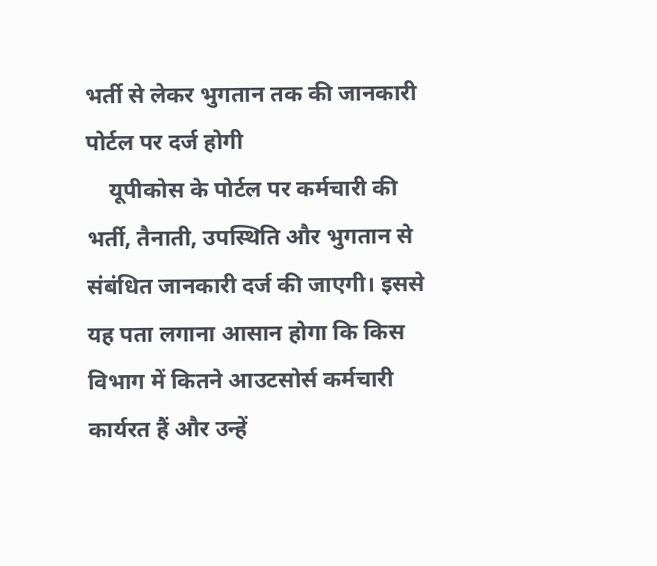भर्ती से लेकर भुगतान तक की जानकारी पोर्टल पर दर्ज होगी
    यूपीकोस के पोर्टल पर कर्मचारी की भर्ती, तैनाती, उपस्थिति और भुगतान से संबंधित जानकारी दर्ज की जाएगी। इससे यह पता लगाना आसान होगा कि किस विभाग में कितने आउटसोर्स कर्मचारी कार्यरत हैं और उन्हें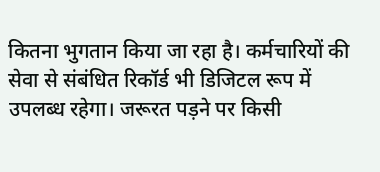कितना भुगतान किया जा रहा है। कर्मचारियों की सेवा से संबंधित रिकॉर्ड भी डिजिटल रूप में उपलब्ध रहेगा। जरूरत पड़ने पर किसी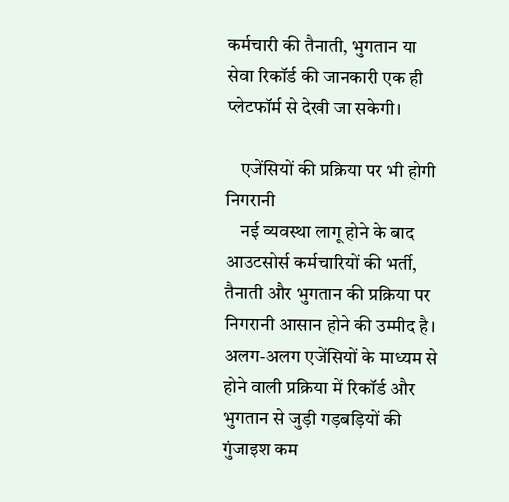कर्मचारी की तैनाती, भुगतान या सेवा रिकॉर्ड की जानकारी एक ही प्लेटफॉर्म से देखी जा सकेगी।

    एजेंसियों की प्रक्रिया पर भी होगी निगरानी
    नई व्यवस्था लागू होने के बाद आउटसोर्स कर्मचारियों की भर्ती, तैनाती और भुगतान की प्रक्रिया पर निगरानी आसान होने की उम्मीद है। अलग-अलग एजेंसियों के माध्यम से होने वाली प्रक्रिया में रिकॉर्ड और भुगतान से जुड़ी गड़बड़ियों की गुंजाइश कम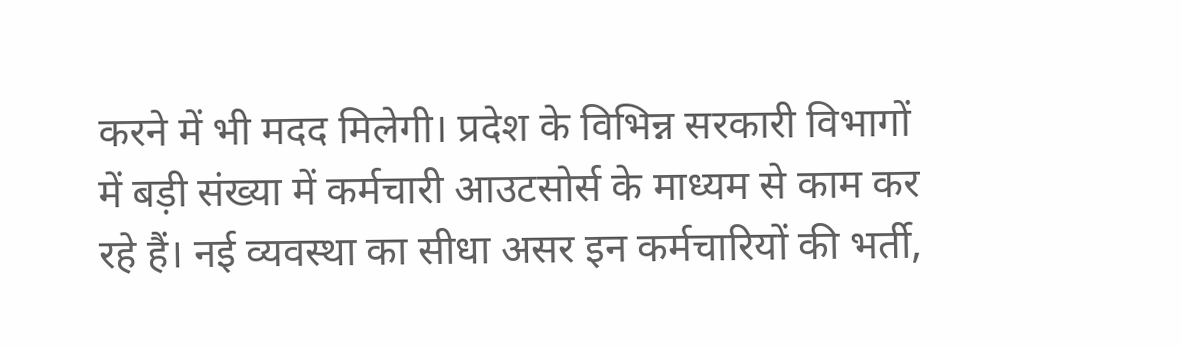करने में भी मदद मिलेगी। प्रदेश के विभिन्न सरकारी विभागों में बड़ी संख्या में कर्मचारी आउटसोर्स के माध्यम से काम कर रहे हैं। नई व्यवस्था का सीधा असर इन कर्मचारियों की भर्ती,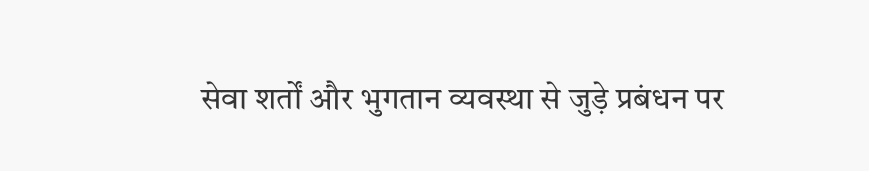सेवा शर्तों और भुगतान व्यवस्था से जुड़े प्रबंधन पर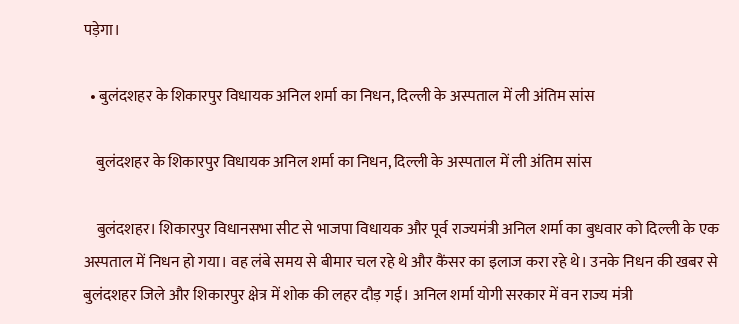पड़ेगा।

  • बुलंदशहर के शिकारपुर विधायक अनिल शर्मा का निधन, दिल्ली के अस्पताल में ली अंतिम सांस

    बुलंदशहर के शिकारपुर विधायक अनिल शर्मा का निधन, दिल्ली के अस्पताल में ली अंतिम सांस

    बुलंदशहर। शिकारपुर विधानसभा सीट से भाजपा विधायक और पूर्व राज्यमंत्री अनिल शर्मा का बुधवार को दिल्ली के एक अस्पताल में निधन हो गया। वह लंबे समय से बीमार चल रहे थे और कैंसर का इलाज करा रहे थे। उनके निधन की खबर से बुलंदशहर जिले और शिकारपुर क्षेत्र में शोक की लहर दौड़ गई। अनिल शर्मा योगी सरकार में वन राज्य मंत्री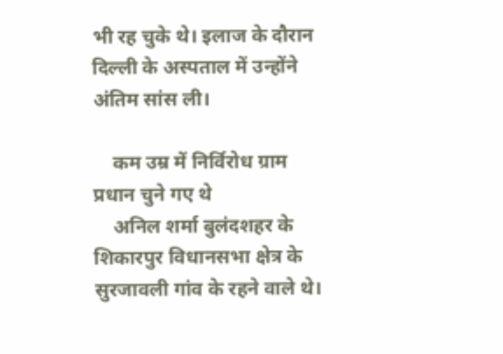भी रह चुके थे। इलाज के दौरान दिल्ली के अस्पताल में उन्होंने अंतिम सांस ली।

    कम उम्र में निर्विरोध ग्राम प्रधान चुने गए थे
    अनिल शर्मा बुलंदशहर के शिकारपुर विधानसभा क्षेत्र के सुरजावली गांव के रहने वाले थे।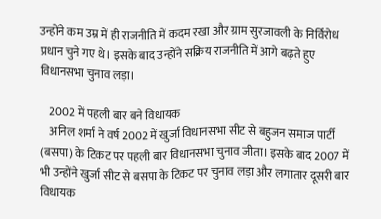उन्होंने कम उम्र में ही राजनीति में कदम रखा और ग्राम सुरजावली के निर्विरोध प्रधान चुने गए थे। इसके बाद उन्होंने सक्रिय राजनीति में आगे बढ़ते हुए विधानसभा चुनाव लड़ा।

    2002 में पहली बार बने विधायक
    अनिल शर्मा ने वर्ष 2002 में खुर्जा विधानसभा सीट से बहुजन समाज पार्टी (बसपा) के टिकट पर पहली बार विधानसभा चुनाव जीता। इसके बाद 2007 में भी उन्होंने खुर्जा सीट से बसपा के टिकट पर चुनाव लड़ा और लगातार दूसरी बार विधायक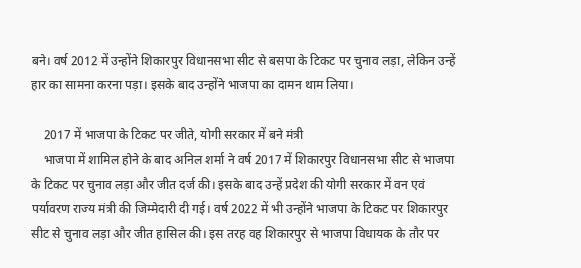बने। वर्ष 2012 में उन्होंने शिकारपुर विधानसभा सीट से बसपा के टिकट पर चुनाव लड़ा, लेकिन उन्हें हार का सामना करना पड़ा। इसके बाद उन्होंने भाजपा का दामन थाम लिया।

    2017 में भाजपा के टिकट पर जीते, योगी सरकार में बने मंत्री
    भाजपा में शामिल होने के बाद अनिल शर्मा ने वर्ष 2017 में शिकारपुर विधानसभा सीट से भाजपा के टिकट पर चुनाव लड़ा और जीत दर्ज की। इसके बाद उन्हें प्रदेश की योगी सरकार में वन एवं पर्यावरण राज्य मंत्री की जिम्मेदारी दी गई। वर्ष 2022 में भी उन्होंने भाजपा के टिकट पर शिकारपुर सीट से चुनाव लड़ा और जीत हासिल की। इस तरह वह शिकारपुर से भाजपा विधायक के तौर पर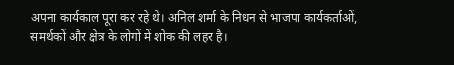अपना कार्यकाल पूरा कर रहे थे। अनिल शर्मा के निधन से भाजपा कार्यकर्ताओं, समर्थकों और क्षेत्र के लोगों में शोक की लहर है।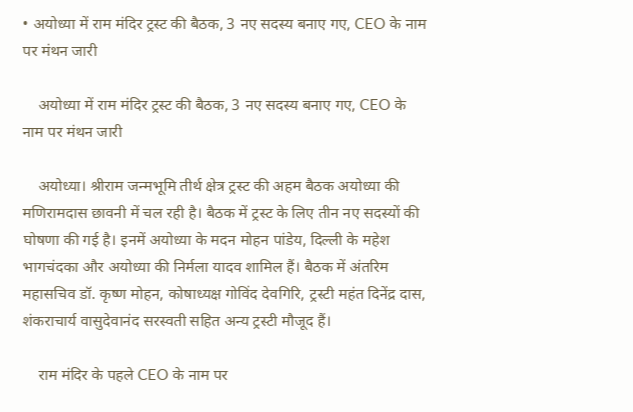• अयोध्या में राम मंदिर ट्रस्ट की बैठक, 3 नए सदस्य बनाए गए, CEO के नाम पर मंथन जारी

    अयोध्या में राम मंदिर ट्रस्ट की बैठक, 3 नए सदस्य बनाए गए, CEO के नाम पर मंथन जारी

    अयोध्या। श्रीराम जन्मभूमि तीर्थ क्षेत्र ट्रस्ट की अहम बैठक अयोध्या की मणिरामदास छावनी में चल रही है। बैठक में ट्रस्ट के लिए तीन नए सदस्यों की घोषणा की गई है। इनमें अयोध्या के मदन मोहन पांडेय, दिल्ली के महेश भागचंदका और अयोध्या की निर्मला यादव शामिल हैं। बैठक में अंतरिम महासचिव डॉ. कृष्ण मोहन, कोषाध्यक्ष गोविंद देवगिरि, ट्रस्टी महंत दिनेंद्र दास, शंकराचार्य वासुदेवानंद सरस्वती सहित अन्य ट्रस्टी मौजूद हैं।

    राम मंदिर के पहले CEO के नाम पर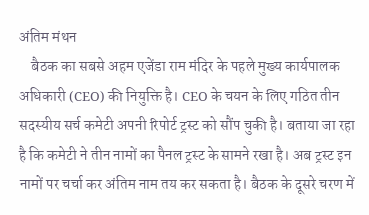अंतिम मंथन
    बैठक का सबसे अहम एजेंडा राम मंदिर के पहले मुख्य कार्यपालक अधिकारी (CEO) की नियुक्ति है। CEO के चयन के लिए गठित तीन सदस्यीय सर्च कमेटी अपनी रिपोर्ट ट्रस्ट को सौंप चुकी है। बताया जा रहा है कि कमेटी ने तीन नामों का पैनल ट्रस्ट के सामने रखा है। अब ट्रस्ट इन नामों पर चर्चा कर अंतिम नाम तय कर सकता है। बैठक के दूसरे चरण में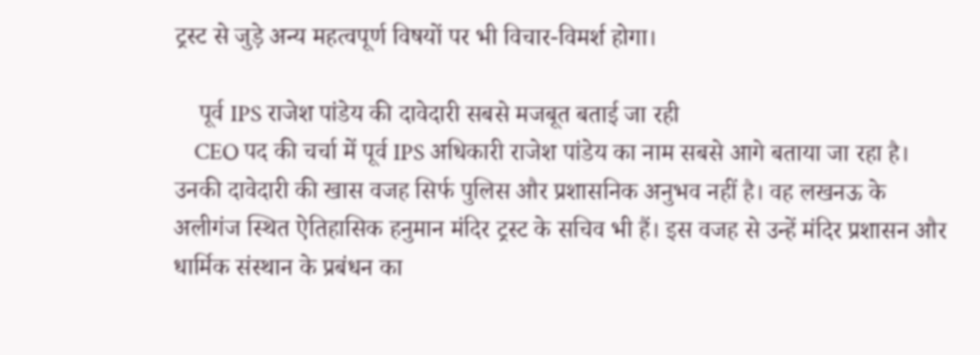ट्रस्ट से जुड़े अन्य महत्वपूर्ण विषयों पर भी विचार-विमर्श होगा।

    पूर्व IPS राजेश पांडेय की दावेदारी सबसे मजबूत बताई जा रही
    CEO पद की चर्चा में पूर्व IPS अधिकारी राजेश पांडेय का नाम सबसे आगे बताया जा रहा है। उनकी दावेदारी की खास वजह सिर्फ पुलिस और प्रशासनिक अनुभव नहीं है। वह लखनऊ के अलीगंज स्थित ऐतिहासिक हनुमान मंदिर ट्रस्ट के सचिव भी हैं। इस वजह से उन्हें मंदिर प्रशासन और धार्मिक संस्थान के प्रबंधन का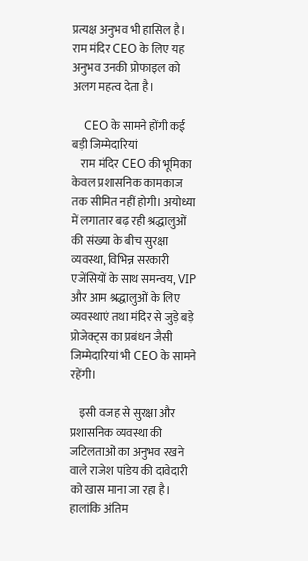प्रत्यक्ष अनुभव भी हासिल है। राम मंदिर CEO के लिए यह अनुभव उनकी प्रोफाइल को अलग महत्व देता है।

    CEO के सामने होंगी कई बड़ी जिम्मेदारियां
    राम मंदिर CEO की भूमिका केवल प्रशासनिक कामकाज तक सीमित नहीं होगी। अयोध्या में लगातार बढ़ रही श्रद्धालुओं की संख्या के बीच सुरक्षा व्यवस्था, विभिन्न सरकारी एजेंसियों के साथ समन्वय, VIP और आम श्रद्धालुओं के लिए व्यवस्थाएं तथा मंदिर से जुड़े बड़े प्रोजेक्ट्स का प्रबंधन जैसी जिम्मेदारियां भी CEO के सामने रहेंगी।

    इसी वजह से सुरक्षा और प्रशासनिक व्यवस्था की जटिलताओं का अनुभव रखने वाले राजेश पांडेय की दावेदारी को खास माना जा रहा है। हालांकि अंतिम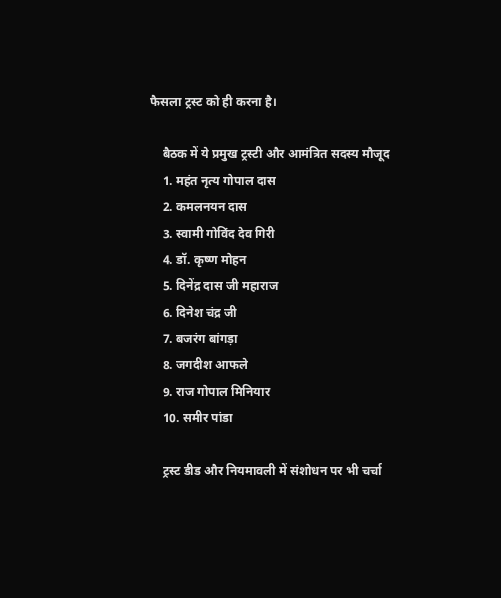फैसला ट्रस्ट को ही करना है।

    बैठक में ये प्रमुख ट्रस्टी और आमंत्रित सदस्य मौजूद
    1. महंत नृत्य गोपाल दास
    2. कमलनयन दास
    3. स्वामी गोविंद देव गिरी
    4. डॉ. कृष्ण मोहन
    5. दिनेंद्र दास जी महाराज
    6. दिनेश चंद्र जी
    7. बजरंग बांगड़ा
    8. जगदीश आफले
    9. राज गोपाल मिनियार
    10. समीर पांडा

    ट्रस्ट डीड और नियमावली में संशोधन पर भी चर्चा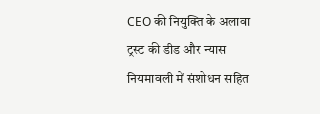CEO की नियुक्ति के अलावा ट्रस्ट की डीड और न्यास नियमावली में संशोधन सहित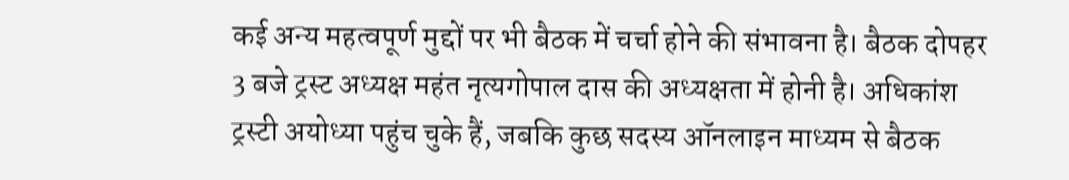कई अन्य महत्वपूर्ण मुद्दों पर भी बैठक में चर्चा होने की संभावना है। बैठक दोपहर 3 बजे ट्रस्ट अध्यक्ष महंत नृत्यगोपाल दास की अध्यक्षता में होनी है। अधिकांश ट्रस्टी अयोध्या पहुंच चुके हैं, जबकि कुछ सदस्य ऑनलाइन माध्यम से बैठक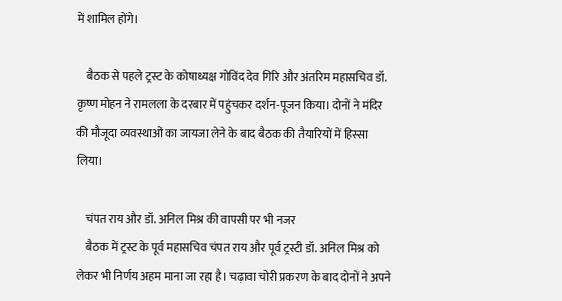में शामिल होंगे।

    बैठक से पहले ट्रस्ट के कोषाध्यक्ष गोविंद देव गिरि और अंतरिम महासचिव डॉ. कृष्ण मोहन ने रामलला के दरबार में पहुंचकर दर्शन-पूजन किया। दोनों ने मंदिर की मौजूदा व्यवस्थाओं का जायजा लेने के बाद बैठक की तैयारियों में हिस्सा लिया।

    चंपत राय और डॉ. अनिल मिश्र की वापसी पर भी नजर
    बैठक में ट्रस्ट के पूर्व महासचिव चंपत राय और पूर्व ट्रस्टी डॉ. अनिल मिश्र को लेकर भी निर्णय अहम माना जा रहा है। चढ़ावा चोरी प्रकरण के बाद दोनों ने अपने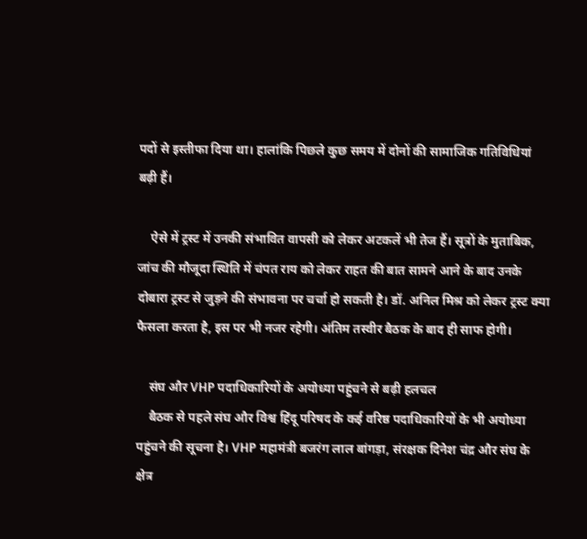पदों से इस्तीफा दिया था। हालांकि पिछले कुछ समय में दोनों की सामाजिक गतिविधियां बढ़ी हैं।

    ऐसे में ट्रस्ट में उनकी संभावित वापसी को लेकर अटकलें भी तेज हैं। सूत्रों के मुताबिक, जांच की मौजूदा स्थिति में चंपत राय को लेकर राहत की बात सामने आने के बाद उनके दोबारा ट्रस्ट से जुड़ने की संभावना पर चर्चा हो सकती है। डॉ. अनिल मिश्र को लेकर ट्रस्ट क्या फैसला करता है, इस पर भी नजर रहेगी। अंतिम तस्वीर बैठक के बाद ही साफ होगी।

    संघ और VHP पदाधिकारियों के अयोध्या पहुंचने से बढ़ी हलचल
    बैठक से पहले संघ और विश्व हिंदू परिषद के कई वरिष्ठ पदाधिकारियों के भी अयोध्या पहुंचने की सूचना है। VHP महामंत्री बजरंग लाल बांगड़ा, संरक्षक दिनेश चंद्र और संघ के क्षेत्र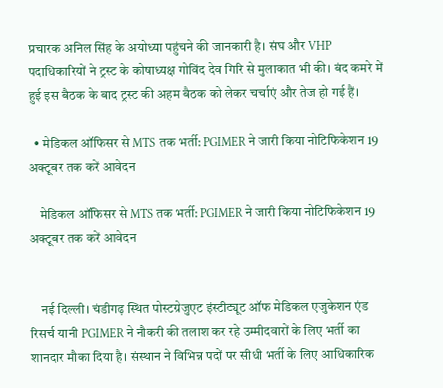प्रचारक अनिल सिंह के अयोध्या पहुंचने की जानकारी है। संघ और VHP पदाधिकारियों ने ट्रस्ट के कोषाध्यक्ष गोविंद देव गिरि से मुलाकात भी की। बंद कमरे में हुई इस बैठक के बाद ट्रस्ट की अहम बैठक को लेकर चर्चाएं और तेज हो गई हैं।

  • मेडिकल ऑफिसर से MTS तक भर्ती: PGIMER ने जारी किया नोटिफिकेशन 19 अक्टूबर तक करें आवेदन

    मेडिकल ऑफिसर से MTS तक भर्ती: PGIMER ने जारी किया नोटिफिकेशन 19 अक्टूबर तक करें आवेदन


    नई दिल्ली। चंडीगढ़ स्थित पोस्टग्रेजुएट इंस्टीट्यूट ऑफ मेडिकल एजुकेशन एंड रिसर्च यानी PGIMER ने नौकरी की तलाश कर रहे उम्मीदवारों के लिए भर्ती का शानदार मौका दिया है। संस्थान ने विभिन्न पदों पर सीधी भर्ती के लिए आधिकारिक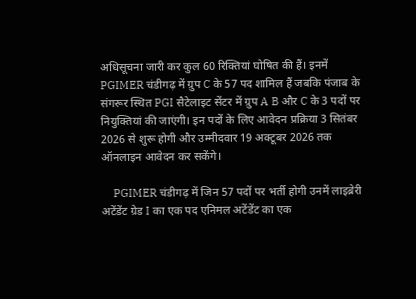अधिसूचना जारी कर कुल 60 रिक्तियां घोषित की हैं। इनमें PGIMER चंडीगढ़ में ग्रुप C के 57 पद शामिल हैं जबकि पंजाब के संगरूर स्थित PGI सैटेलाइट सेंटर में ग्रुप A B और C के 3 पदों पर नियुक्तियां की जाएंगी। इन पदों के लिए आवेदन प्रक्रिया 3 सितंबर 2026 से शुरू होगी और उम्मीदवार 19 अक्टूबर 2026 तक ऑनलाइन आवेदन कर सकेंगे।

    PGIMER चंडीगढ़ में जिन 57 पदों पर भर्ती होगी उनमें लाइब्रेरी अटेंडेंट ग्रेड I का एक पद एनिमल अटेंडेंट का एक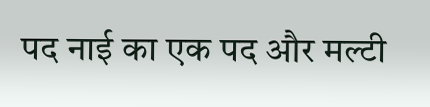पद नाई का एक पद और मल्टी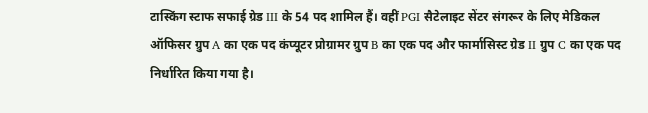टास्किंग स्टाफ सफाई ग्रेड III के 54 पद शामिल हैं। वहीं PGI सैटेलाइट सेंटर संगरूर के लिए मेडिकल ऑफिसर ग्रुप A का एक पद कंप्यूटर प्रोग्रामर ग्रुप B का एक पद और फार्मासिस्ट ग्रेड II ग्रुप C का एक पद निर्धारित किया गया है।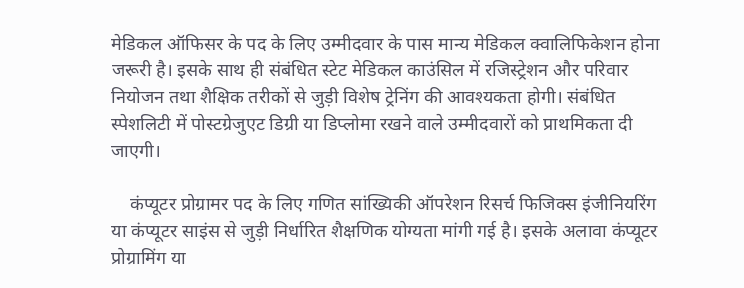मेडिकल ऑफिसर के पद के लिए उम्मीदवार के पास मान्य मेडिकल क्वालिफिकेशन होना जरूरी है। इसके साथ ही संबंधित स्टेट मेडिकल काउंसिल में रजिस्ट्रेशन और परिवार नियोजन तथा शैक्षिक तरीकों से जुड़ी विशेष ट्रेनिंग की आवश्यकता होगी। संबंधित स्पेशलिटी में पोस्टग्रेजुएट डिग्री या डिप्लोमा रखने वाले उम्मीदवारों को प्राथमिकता दी जाएगी।

    कंप्यूटर प्रोग्रामर पद के लिए गणित सांख्यिकी ऑपरेशन रिसर्च फिजिक्स इंजीनियरिंग या कंप्यूटर साइंस से जुड़ी निर्धारित शैक्षणिक योग्यता मांगी गई है। इसके अलावा कंप्यूटर प्रोग्रामिंग या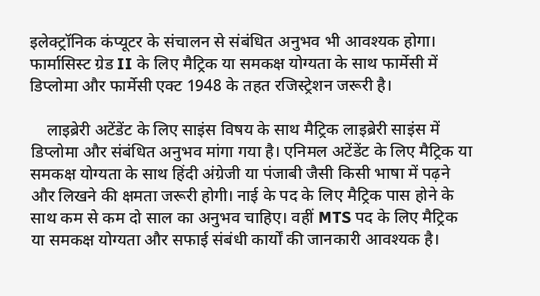इलेक्ट्रॉनिक कंप्यूटर के संचालन से संबंधित अनुभव भी आवश्यक होगा। फार्मासिस्ट ग्रेड II के लिए मैट्रिक या समकक्ष योग्यता के साथ फार्मेसी में डिप्लोमा और फार्मेसी एक्ट 1948 के तहत रजिस्ट्रेशन जरूरी है।

    लाइब्रेरी अटेंडेंट के लिए साइंस विषय के साथ मैट्रिक लाइब्रेरी साइंस में डिप्लोमा और संबंधित अनुभव मांगा गया है। एनिमल अटेंडेंट के लिए मैट्रिक या समकक्ष योग्यता के साथ हिंदी अंग्रेजी या पंजाबी जैसी किसी भाषा में पढ़ने और लिखने की क्षमता जरूरी होगी। नाई के पद के लिए मैट्रिक पास होने के साथ कम से कम दो साल का अनुभव चाहिए। वहीं MTS पद के लिए मैट्रिक या समकक्ष योग्यता और सफाई संबंधी कार्यों की जानकारी आवश्यक है।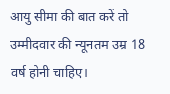आयु सीमा की बात करें तो उम्मीदवार की न्यूनतम उम्र 18 वर्ष होनी चाहिए।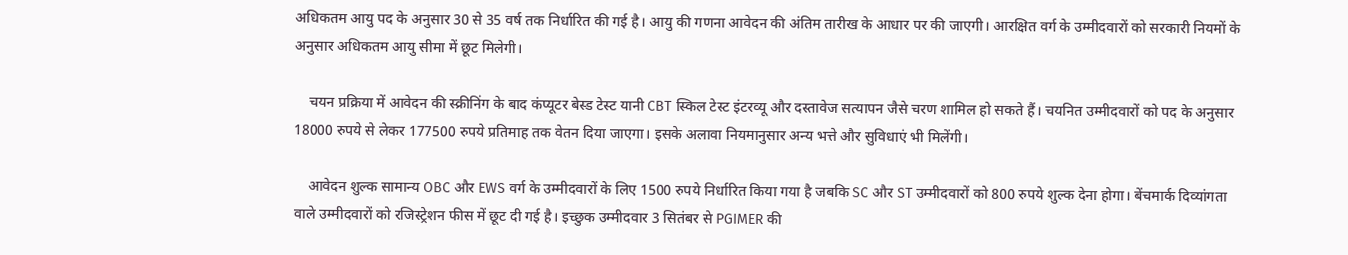अधिकतम आयु पद के अनुसार 30 से 35 वर्ष तक निर्धारित की गई है। आयु की गणना आवेदन की अंतिम तारीख के आधार पर की जाएगी। आरक्षित वर्ग के उम्मीदवारों को सरकारी नियमों के अनुसार अधिकतम आयु सीमा में छूट मिलेगी।

    चयन प्रक्रिया में आवेदन की स्क्रीनिंग के बाद कंप्यूटर बेस्ड टेस्ट यानी CBT स्किल टेस्ट इंटरव्यू और दस्तावेज सत्यापन जैसे चरण शामिल हो सकते हैं। चयनित उम्मीदवारों को पद के अनुसार 18000 रुपये से लेकर 177500 रुपये प्रतिमाह तक वेतन दिया जाएगा। इसके अलावा नियमानुसार अन्य भत्ते और सुविधाएं भी मिलेंगी।

    आवेदन शुल्क सामान्य OBC और EWS वर्ग के उम्मीदवारों के लिए 1500 रुपये निर्धारित किया गया है जबकि SC और ST उम्मीदवारों को 800 रुपये शुल्क देना होगा। बेंचमार्क दिव्यांगता वाले उम्मीदवारों को रजिस्ट्रेशन फीस में छूट दी गई है। इच्छुक उम्मीदवार 3 सितंबर से PGIMER की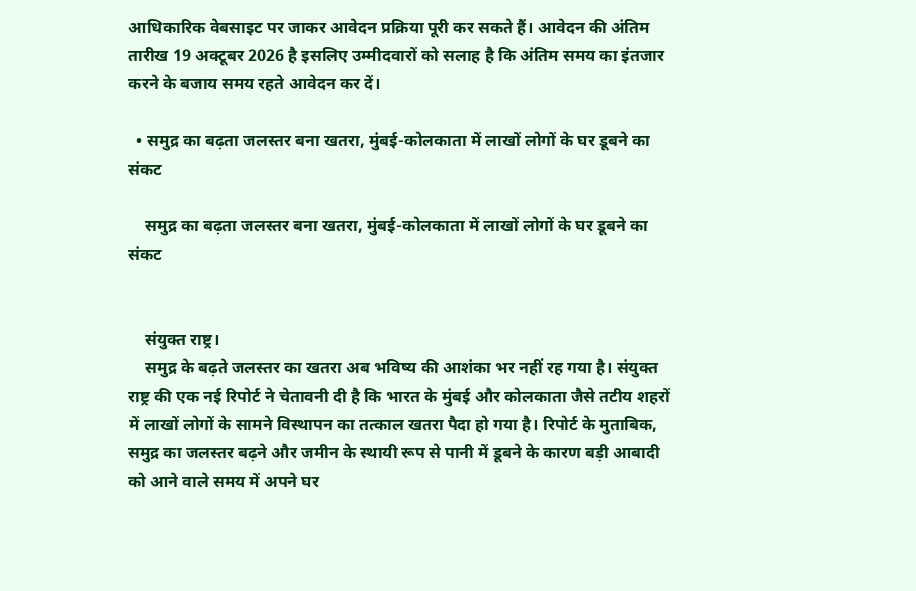आधिकारिक वेबसाइट पर जाकर आवेदन प्रक्रिया पूरी कर सकते हैं। आवेदन की अंतिम तारीख 19 अक्टूबर 2026 है इसलिए उम्मीदवारों को सलाह है कि अंतिम समय का इंतजार करने के बजाय समय रहते आवेदन कर दें।

  • समुद्र का बढ़ता जलस्तर बना खतरा, मुंबई-कोलकाता में लाखों लोगों के घर डूबने का संकट

    समुद्र का बढ़ता जलस्तर बना खतरा, मुंबई-कोलकाता में लाखों लोगों के घर डूबने का संकट


    संयुक्त राष्ट्र।
    समुद्र के बढ़ते जलस्तर का खतरा अब भविष्य की आशंका भर नहीं रह गया है। संयुक्त राष्ट्र की एक नई रिपोर्ट ने चेतावनी दी है कि भारत के मुंबई और कोलकाता जैसे तटीय शहरों में लाखों लोगों के सामने विस्थापन का तत्काल खतरा पैदा हो गया है। रिपोर्ट के मुताबिक, समुद्र का जलस्तर बढ़ने और जमीन के स्थायी रूप से पानी में डूबने के कारण बड़ी आबादी को आने वाले समय में अपने घर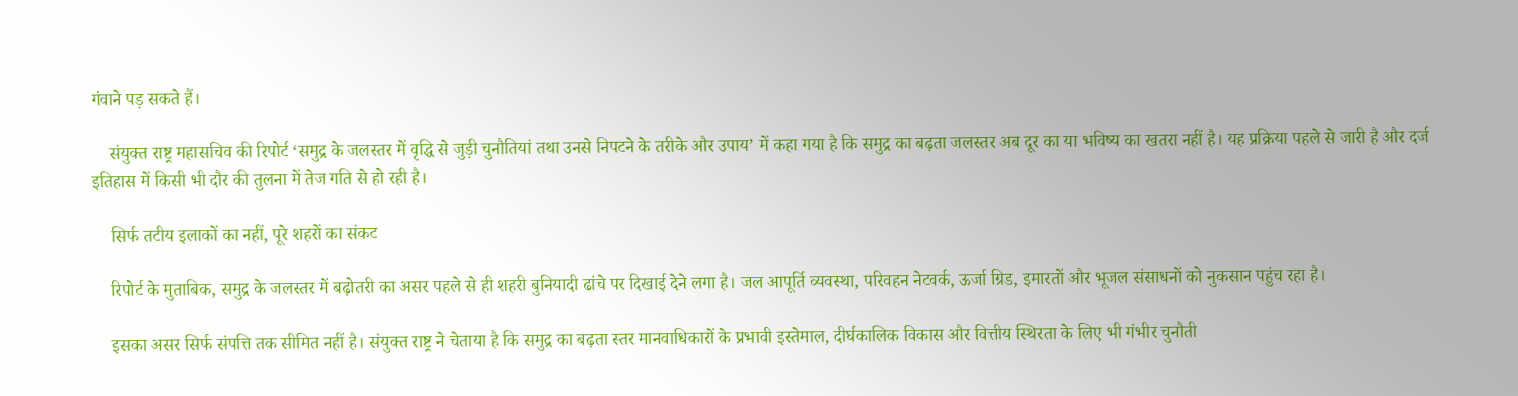गंवाने पड़ सकते हैं।

    संयुक्त राष्ट्र महासचिव की रिपोर्ट ‘समुद्र के जलस्तर में वृद्धि से जुड़ी चुनौतियां तथा उनसे निपटने के तरीके और उपाय’ में कहा गया है कि समुद्र का बढ़ता जलस्तर अब दूर का या भविष्य का खतरा नहीं है। यह प्रक्रिया पहले से जारी है और दर्ज इतिहास में किसी भी दौर की तुलना में तेज गति से हो रही है।

    सिर्फ तटीय इलाकों का नहीं, पूरे शहरों का संकट

    रिपोर्ट के मुताबिक, समुद्र के जलस्तर में बढ़ोतरी का असर पहले से ही शहरी बुनियादी ढांचे पर दिखाई देने लगा है। जल आपूर्ति व्यवस्था, परिवहन नेटवर्क, ऊर्जा ग्रिड, इमारतों और भूजल संसाधनों को नुकसान पहुंच रहा है।

    इसका असर सिर्फ संपत्ति तक सीमित नहीं है। संयुक्त राष्ट्र ने चेताया है कि समुद्र का बढ़ता स्तर मानवाधिकारों के प्रभावी इस्तेमाल, दीर्घकालिक विकास और वित्तीय स्थिरता के लिए भी गंभीर चुनौती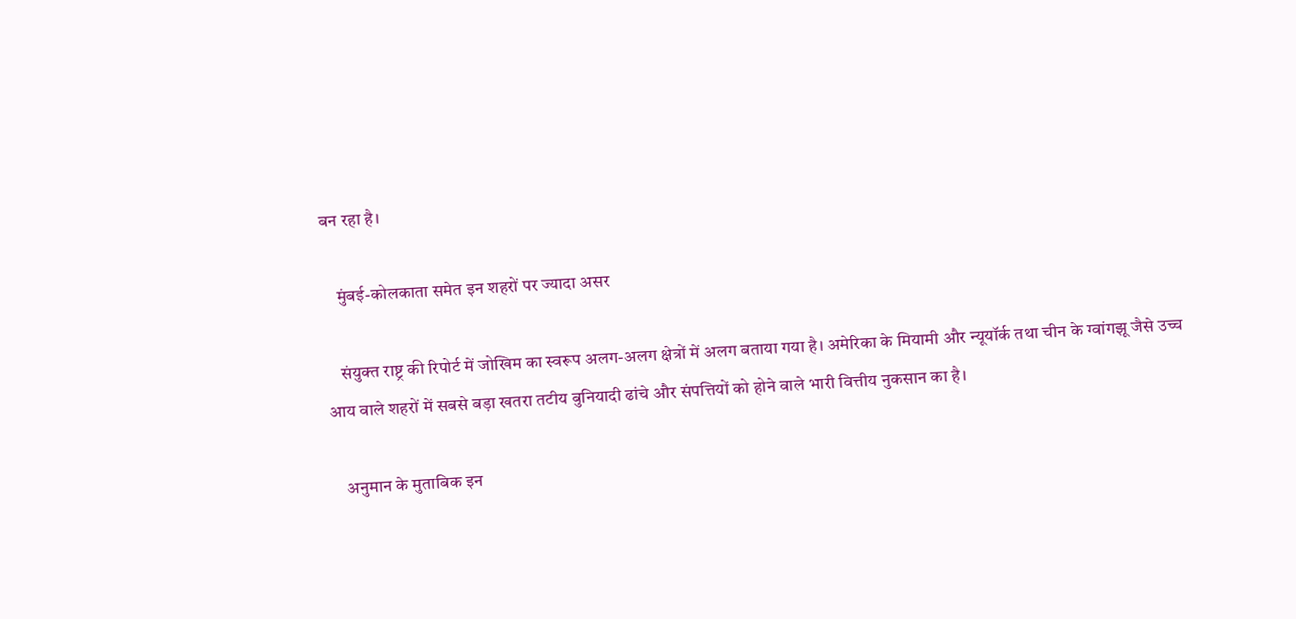बन रहा है।

    मुंबई-कोलकाता समेत इन शहरों पर ज्यादा असर

    संयुक्त राष्ट्र की रिपोर्ट में जोखिम का स्वरूप अलग-अलग क्षेत्रों में अलग बताया गया है। अमेरिका के मियामी और न्यूयॉर्क तथा चीन के ग्वांगझू जैसे उच्च आय वाले शहरों में सबसे बड़ा खतरा तटीय बुनियादी ढांचे और संपत्तियों को होने वाले भारी वित्तीय नुकसान का है।

    अनुमान के मुताबिक इन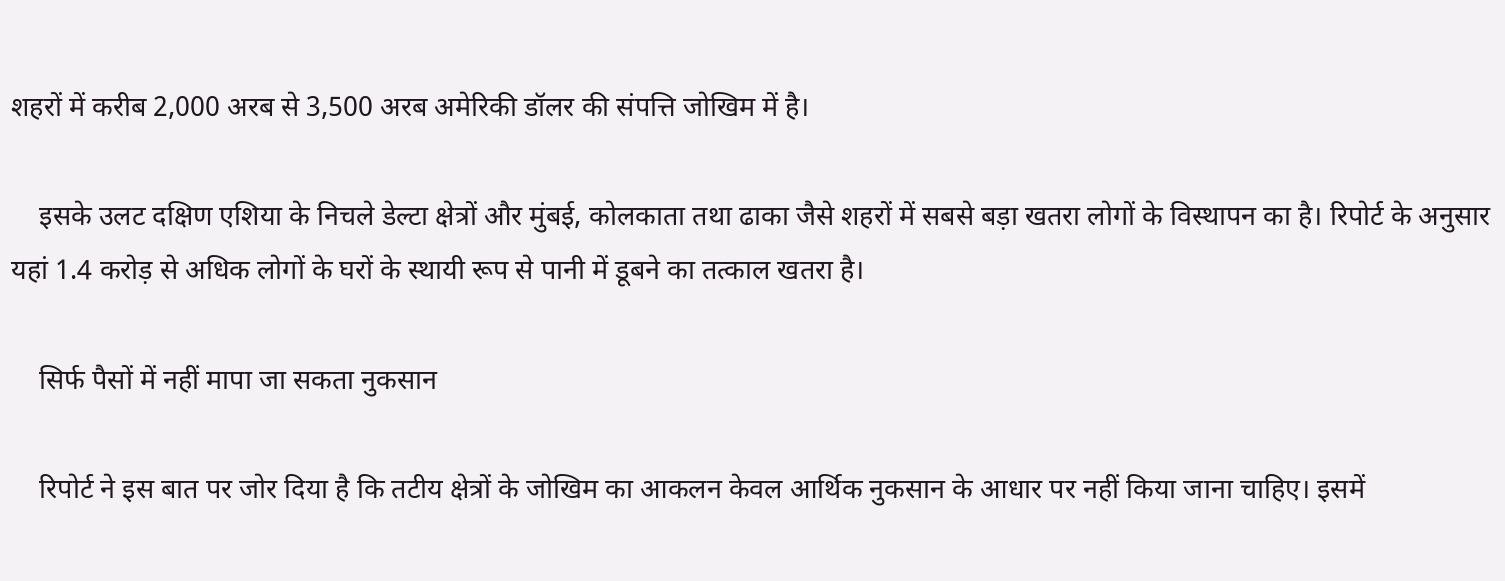शहरों में करीब 2,000 अरब से 3,500 अरब अमेरिकी डॉलर की संपत्ति जोखिम में है।

    इसके उलट दक्षिण एशिया के निचले डेल्टा क्षेत्रों और मुंबई, कोलकाता तथा ढाका जैसे शहरों में सबसे बड़ा खतरा लोगों के विस्थापन का है। रिपोर्ट के अनुसार यहां 1.4 करोड़ से अधिक लोगों के घरों के स्थायी रूप से पानी में डूबने का तत्काल खतरा है।

    सिर्फ पैसों में नहीं मापा जा सकता नुकसान

    रिपोर्ट ने इस बात पर जोर दिया है कि तटीय क्षेत्रों के जोखिम का आकलन केवल आर्थिक नुकसान के आधार पर नहीं किया जाना चाहिए। इसमें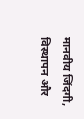मानवीय जिंदगी, विस्थापन और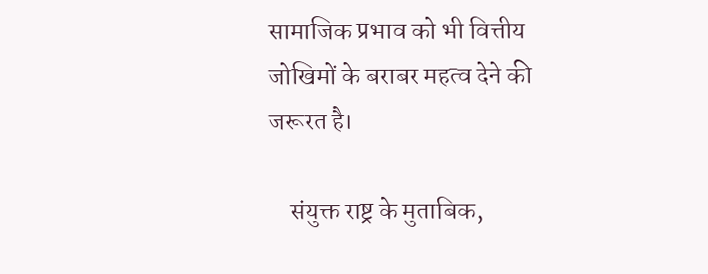सामाजिक प्रभाव को भी वित्तीय जोखिमों के बराबर महत्व देने की जरूरत है।

    संयुक्त राष्ट्र के मुताबिक,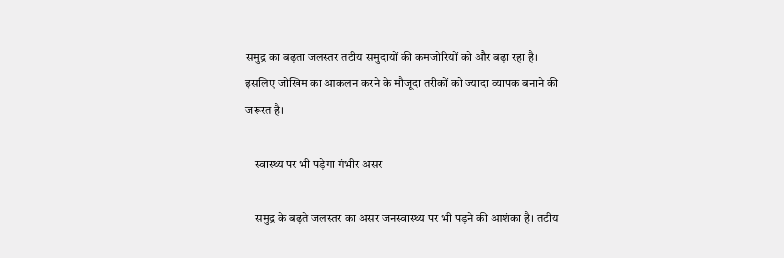समुद्र का बढ़ता जलस्तर तटीय समुदायों की कमजोरियों को और बढ़ा रहा है। इसलिए जोखिम का आकलन करने के मौजूदा तरीकों को ज्यादा व्यापक बनाने की जरूरत है।

    स्वास्थ्य पर भी पड़ेगा गंभीर असर

    समुद्र के बढ़ते जलस्तर का असर जनस्वास्थ्य पर भी पड़ने की आशंका है। तटीय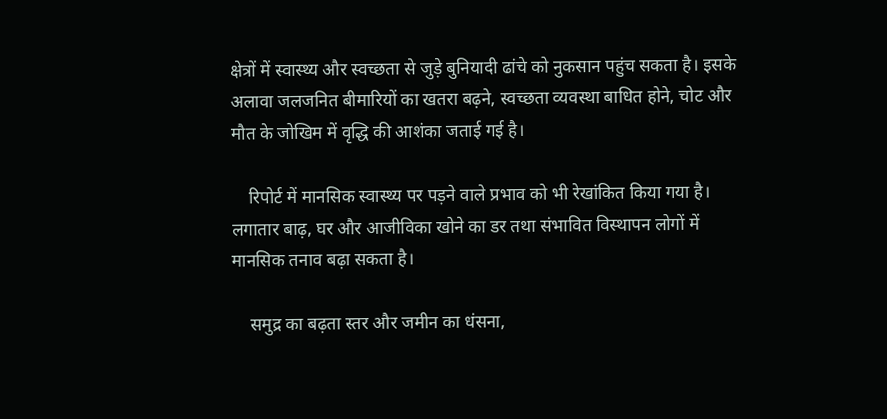क्षेत्रों में स्वास्थ्य और स्वच्छता से जुड़े बुनियादी ढांचे को नुकसान पहुंच सकता है। इसके अलावा जलजनित बीमारियों का खतरा बढ़ने, स्वच्छता व्यवस्था बाधित होने, चोट और मौत के जोखिम में वृद्धि की आशंका जताई गई है।

    रिपोर्ट में मानसिक स्वास्थ्य पर पड़ने वाले प्रभाव को भी रेखांकित किया गया है। लगातार बाढ़, घर और आजीविका खोने का डर तथा संभावित विस्थापन लोगों में मानसिक तनाव बढ़ा सकता है।

    समुद्र का बढ़ता स्तर और जमीन का धंसना,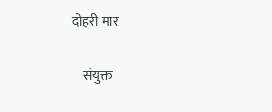दोहरी मार

    संयुक्त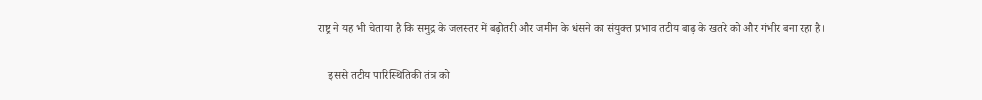राष्ट्र ने यह भी चेताया है कि समुद्र के जलस्तर में बढ़ोतरी और जमीन के धंसने का संयुक्त प्रभाव तटीय बाढ़ के खतरे को और गंभीर बना रहा है।

    इससे तटीय पारिस्थितिकी तंत्र को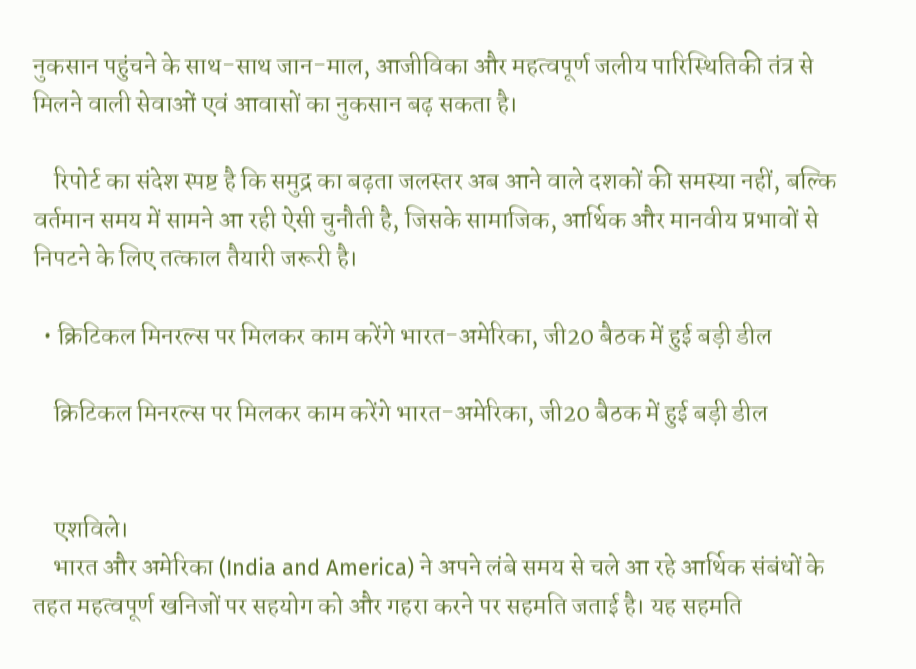नुकसान पहुंचने के साथ-साथ जान-माल, आजीविका और महत्वपूर्ण जलीय पारिस्थितिकी तंत्र से मिलने वाली सेवाओं एवं आवासों का नुकसान बढ़ सकता है।

    रिपोर्ट का संदेश स्पष्ट है कि समुद्र का बढ़ता जलस्तर अब आने वाले दशकों की समस्या नहीं, बल्कि वर्तमान समय में सामने आ रही ऐसी चुनौती है, जिसके सामाजिक, आर्थिक और मानवीय प्रभावों से निपटने के लिए तत्काल तैयारी जरूरी है।

  • क्रिटिकल मिनरल्स पर मिलकर काम करेंगे भारत-अमेरिका, जी20 बैठक में हुई बड़ी डील

    क्रिटिकल मिनरल्स पर मिलकर काम करेंगे भारत-अमेरिका, जी20 बैठक में हुई बड़ी डील


    एशविले।
    भारत और अमेरिका (India and America) ने अपने लंबे समय से चले आ रहे आर्थिक संबंधों के तहत महत्वपूर्ण खनिजों पर सहयोग को और गहरा करने पर सहमति जताई है। यह सहमति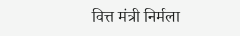वित्त मंत्री निर्मला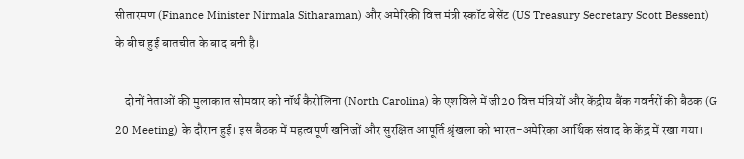सीतारमण (Finance Minister Nirmala Sitharaman) और अमेरिकी वित्त मंत्री स्कॉट बेसेंट (US Treasury Secretary Scott Bessent) के बीच हुई बातचीत के बाद बनी है।

    दोनों नेताओं की मुलाकात सोमवार को नॉर्थ कैरोलिना (North Carolina) के एशविले में जी20 वित्त मंत्रियों और केंद्रीय बैंक गवर्नरों की बैठक (G 20 Meeting) के दौरान हुई। इस बैठक में महत्वपूर्ण खनिजों और सुरक्षित आपूर्ति श्रृंखला को भारत-अमेरिका आर्थिक संवाद के केंद्र में रखा गया।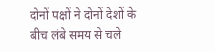दोनों पक्षों ने दोनों देशों के बीच लंबे समय से चले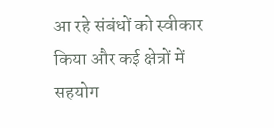आ रहे संबंधों को स्वीकार किया और कई क्षेत्रों में सहयोग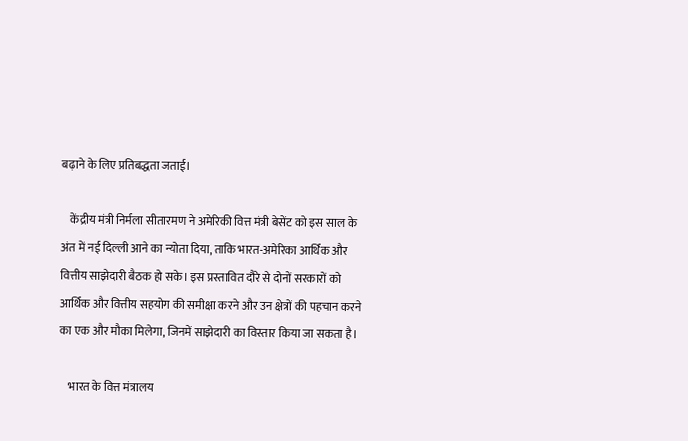बढ़ाने के लिए प्रतिबद्धता जताई।

    केंद्रीय मंत्री निर्मला सीतारमण ने अमेरिकी वित्त मंत्री बेसेंट को इस साल के अंत में नई दिल्ली आने का न्योता दिया, ताकि भारत-अमेरिका आर्थिक और वित्तीय साझेदारी बैठक हो सके। इस प्रस्तावित दौरे से दोनों सरकारों को आर्थिक और वित्तीय सहयोग की समीक्षा करने और उन क्षेत्रों की पहचान करने का एक और मौका मिलेगा, जिनमें साझेदारी का विस्तार किया जा सकता है।

    भारत के वित्त मंत्रालय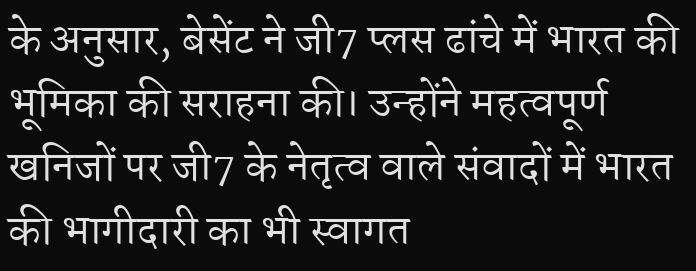के अनुसार, बेसेंट ने जी7 प्लस ढांचे में भारत की भूमिका की सराहना की। उन्होंने महत्वपूर्ण खनिजों पर जी7 के नेतृत्व वाले संवादों में भारत की भागीदारी का भी स्वागत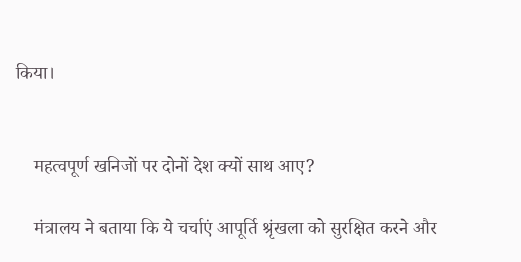किया।


    महत्वपूर्ण खनिजों पर दोनों देश क्यों साथ आए?

    मंत्रालय ने बताया कि ये चर्चाएं आपूर्ति श्रृंखला को सुरक्षित करने और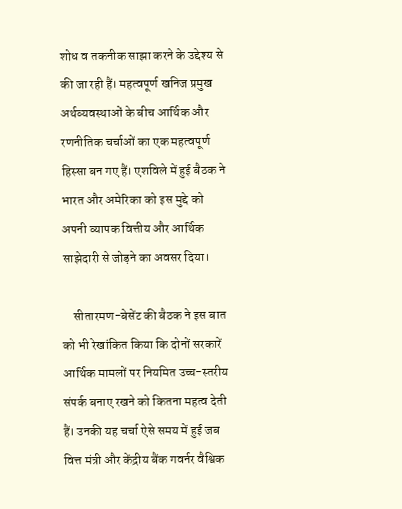शोध व तकनीक साझा करने के उद्देश्य से की जा रही हैं। महत्वपूर्ण खनिज प्रमुख अर्थव्यवस्थाओं के बीच आर्थिक और रणनीतिक चर्चाओं का एक महत्वपूर्ण हिस्सा बन गए हैं। एशविले में हुई बैठक ने भारत और अमेरिका को इस मुद्दे को अपनी व्यापक वित्तीय और आर्थिक साझेदारी से जोड़ने का अवसर दिया।

    सीतारमण-बेसेंट की बैठक ने इस बात को भी रेखांकित किया कि दोनों सरकारें आर्थिक मामलों पर नियमित उच्च-स्तरीय संपर्क बनाए रखने को कितना महत्व देती हैं। उनकी यह चर्चा ऐसे समय में हुई जब वित्त मंत्री और केंद्रीय बैंक गवर्नर वैश्विक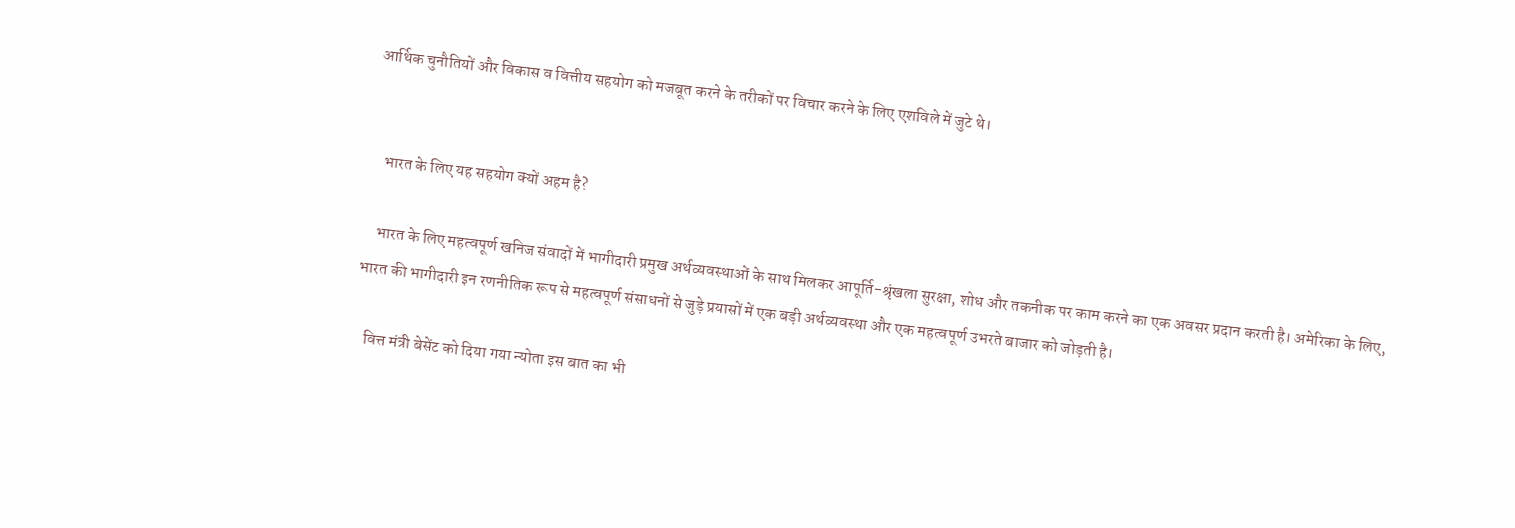आर्थिक चुनौतियों और विकास व वित्तीय सहयोग को मजबूत करने के तरीकों पर विचार करने के लिए एशविले में जुटे थे।


    भारत के लिए यह सहयोग क्यों अहम है?

    भारत के लिए महत्वपूर्ण खनिज संवादों में भागीदारी प्रमुख अर्थव्यवस्थाओं के साथ मिलकर आपूर्ति-श्रृंखला सुरक्षा, शोध और तकनीक पर काम करने का एक अवसर प्रदान करती है। अमेरिका के लिए, भारत की भागीदारी इन रणनीतिक रूप से महत्वपूर्ण संसाधनों से जुड़े प्रयासों में एक बड़ी अर्थव्यवस्था और एक महत्वपूर्ण उभरते बाजार को जोड़ती है।

    वित्त मंत्री बेसेंट को दिया गया न्योता इस बात का भी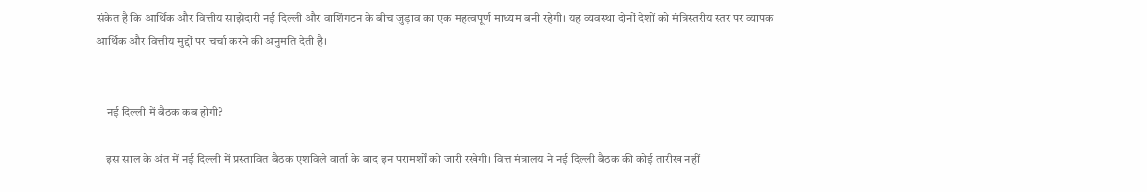संकेत है कि आर्थिक और वित्तीय साझेदारी नई दिल्ली और वाशिंगटन के बीच जुड़ाव का एक महत्वपूर्ण माध्यम बनी रहेगी। यह व्यवस्था दोनों देशों को मंत्रिस्तरीय स्तर पर व्यापक आर्थिक और वित्तीय मुद्दों पर चर्चा करने की अनुमति देती है।


    नई दिल्ली में बैठक कब होगी?

    इस साल के अंत में नई दिल्ली में प्रस्तावित बैठक एशविले वार्ता के बाद इन परामर्शों को जारी रखेगी। वित्त मंत्रालय ने नई दिल्ली बैठक की कोई तारीख नहीं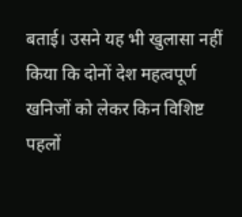बताई। उसने यह भी खुलासा नहीं किया कि दोनों देश महत्वपूर्ण खनिजों को लेकर किन विशिष्ट पहलों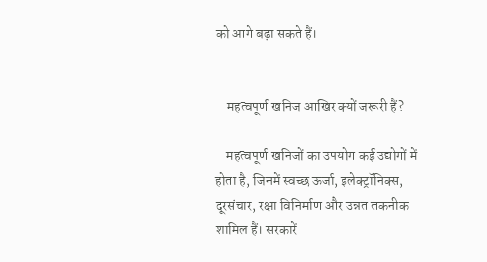को आगे बढ़ा सकते हैं।


    महत्वपूर्ण खनिज आखिर क्यों जरूरी हैं?

    महत्वपूर्ण खनिजों का उपयोग कई उद्योगों में होता है, जिनमें स्वच्छ ऊर्जा, इलेक्ट्रॉनिक्स, दूरसंचार, रक्षा विनिर्माण और उन्नत तकनीक शामिल हैं। सरकारें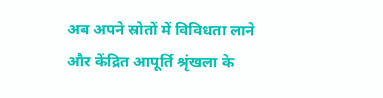अब अपने स्रोतों में विविधता लाने और केंद्रित आपूर्ति श्रृंखला के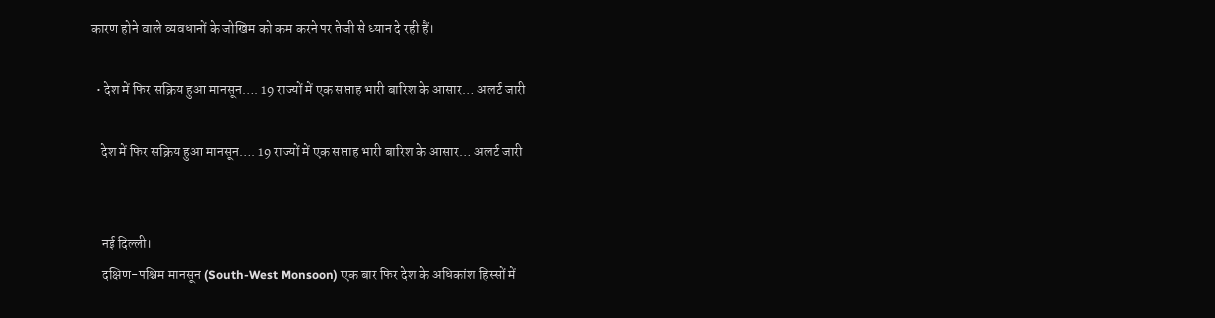कारण होने वाले व्यवधानों के जोखिम को कम करने पर तेजी से ध्यान दे रही हैं।

  • देश में फिर सक्रिय हुआ मानसून…. 19 राज्यों में एक सप्ताह भारी बारिश के आसार… अलर्ट जारी

    देश में फिर सक्रिय हुआ मानसून…. 19 राज्यों में एक सप्ताह भारी बारिश के आसार… अलर्ट जारी


    नई दिल्ली।
    दक्षिण-पश्चिम मानसून (South-West Monsoon) एक बार फिर देश के अधिकांश हिस्सों में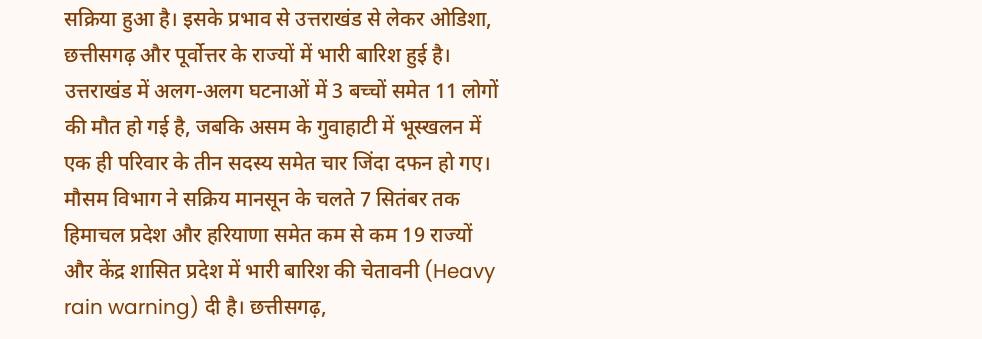सक्रिया हुआ है। इसके प्रभाव से उत्तराखंड से लेकर ओडिशा, छत्तीसगढ़ और पूर्वोत्तर के राज्यों में भारी बारिश हुई है। उत्तराखंड में अलग-अलग घटनाओं में 3 बच्चों समेत 11 लोगों की मौत हो गई है, जबकि असम के गुवाहाटी में भूस्खलन में एक ही परिवार के तीन सदस्य समेत चार जिंदा दफन हो गए। मौसम विभाग ने सक्रिय मानसून के चलते 7 सितंबर तक हिमाचल प्रदेश और हरियाणा समेत कम से कम 19 राज्यों और केंद्र शासित प्रदेश में भारी बारिश की चेतावनी (Heavy rain warning) दी है। छत्तीसगढ़,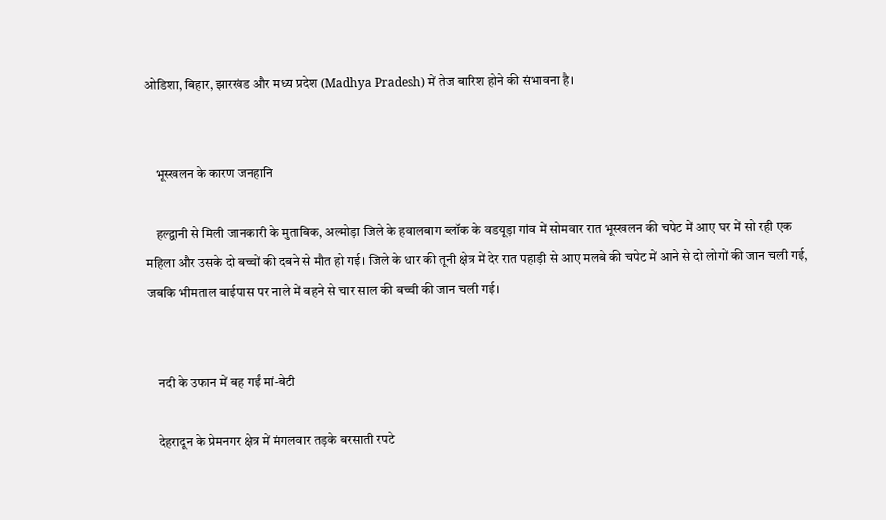ओडिशा, बिहार, झारखंड और मध्य प्रदेश (Madhya Pradesh) में तेज बारिश होने की संभावना है।


    भूस्खलन के कारण जनहानि

    हल्द्वानी से मिली जानकारी के मुताबिक, अल्मोड़ा जिले के हवालबाग ब्लॉक के वडयूड़ा गांव में सोमवार रात भूस्खलन की चपेट में आए घर में सो रही एक महिला और उसके दो बच्चों की दबने से मौत हो गई। जिले के धार की तूनी क्षेत्र में देर रात पहाड़ी से आए मलबे की चपेट में आने से दो लोगों की जान चली गई, जबकि भीमताल बाईपास पर नाले में बहने से चार साल की बच्ची की जान चली गई।


    नदी के उफान में बह गईं मां-बेटी

    देहरादून के प्रेमनगर क्षेत्र में मंगलवार तड़के बरसाती रपटे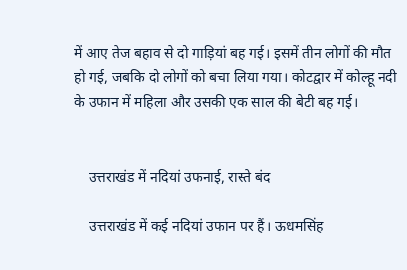में आए तेज बहाव से दो गाड़ियां बह गई। इसमें तीन लोगों की मौत हो गई, जबकि दो लोगों को बचा लिया गया। कोटद्वार में कोल्हू नदी के उफान में महिला और उसकी एक साल की बेटी बह गई।


    उत्तराखंड में नदियां उफनाई, रास्ते बंद

    उत्तराखंड में कई नदियां उफान पर हैं। ऊधमसिंह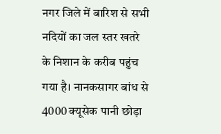नगर जिले में बारिश से सभी नदियों का जल स्तर खतरे के निशान के करीब पहुंच गया है। नानकसागर बांध से 4000 क्यूसेक पानी छोड़ा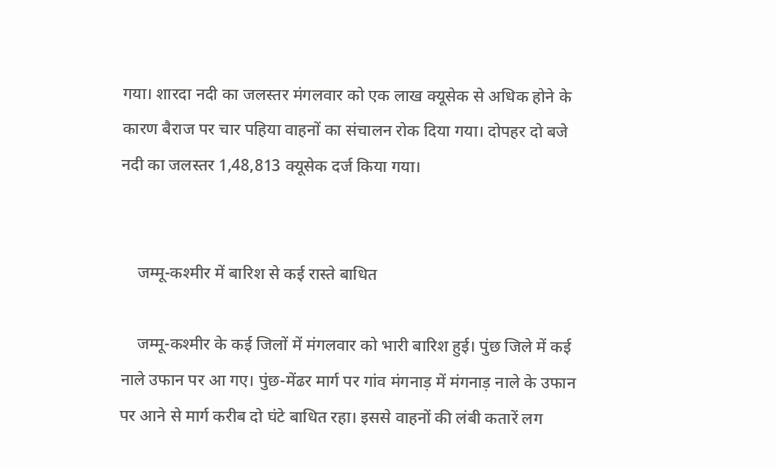गया। शारदा नदी का जलस्तर मंगलवार को एक लाख क्यूसेक से अधिक होने के कारण बैराज पर चार पहिया वाहनों का संचालन रोक दिया गया। दोपहर दो बजे नदी का जलस्तर 1,48,813 क्यूसेक दर्ज किया गया।


    जम्मू-कश्मीर में बारिश से कई रास्ते बाधित

    जम्मू-कश्मीर के कई जिलों में मंगलवार को भारी बारिश हुई। पुंछ जिले में कई नाले उफान पर आ गए। पुंछ-मेंढर मार्ग पर गांव मंगनाड़ में मंगनाड़ नाले के उफान पर आने से मार्ग करीब दो घंटे बाधित रहा। इससे वाहनों की लंबी कतारें लग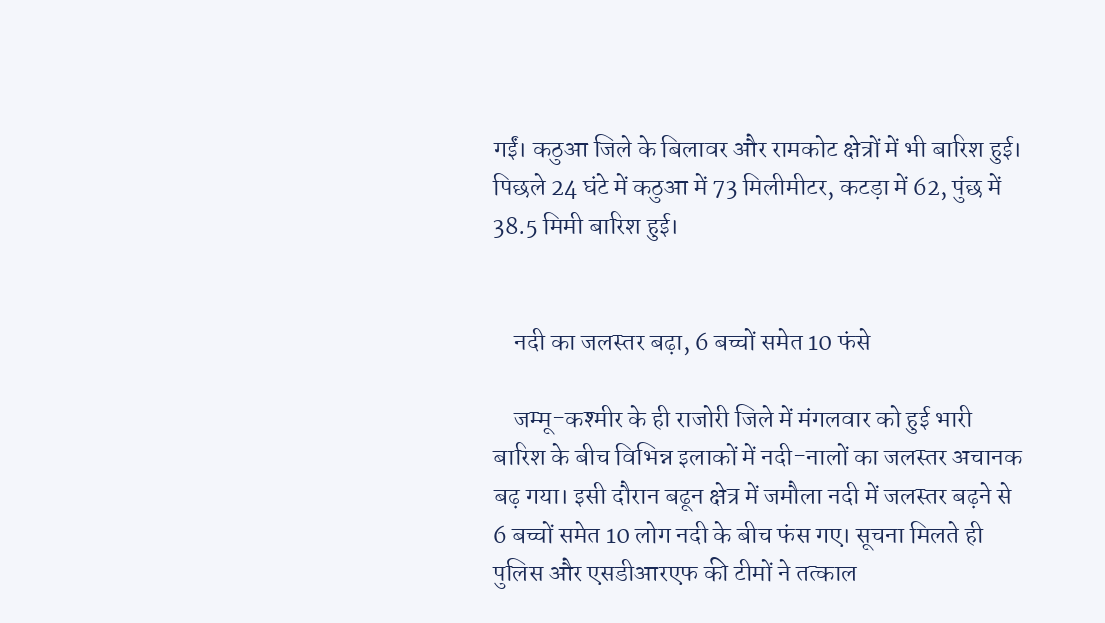गईं। कठुआ जिले के बिलावर और रामकोट क्षेत्रों में भी बारिश हुई। पिछले 24 घंटे में कठुआ में 73 मिलीमीटर, कटड़ा में 62, पुंछ में 38.5 मिमी बारिश हुई।


    नदी का जलस्तर बढ़ा, 6 बच्चों समेत 10 फंसे

    जम्मू-कश्मीर के ही राजोरी जिले में मंगलवार को हुई भारी बारिश के बीच विभिन्न इलाकों में नदी-नालों का जलस्तर अचानक बढ़ गया। इसी दौरान बढून क्षेत्र में जमौला नदी में जलस्तर बढ़ने से 6 बच्चों समेत 10 लोग नदी के बीच फंस गए। सूचना मिलते ही पुलिस और एसडीआरएफ की टीमों ने तत्काल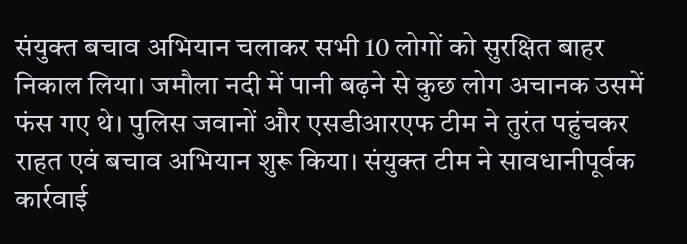संयुक्त बचाव अभियान चलाकर सभी 10 लोगों को सुरक्षित बाहर निकाल लिया। जमौला नदी में पानी बढ़ने से कुछ लोग अचानक उसमें फंस गए थे। पुलिस जवानों और एसडीआरएफ टीम ने तुरंत पहुंचकर राहत एवं बचाव अभियान शुरू किया। संयुक्त टीम ने सावधानीपूर्वक कार्रवाई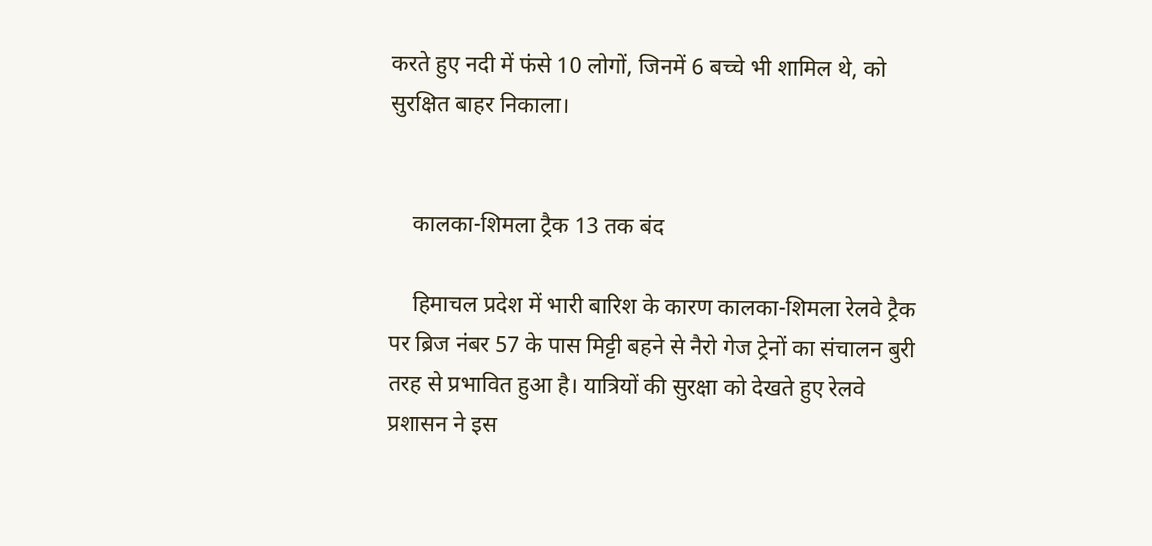करते हुए नदी में फंसे 10 लोगों, जिनमें 6 बच्चे भी शामिल थे, को सुरक्षित बाहर निकाला।


    कालका-शिमला ट्रैक 13 तक बंद

    हिमाचल प्रदेश में भारी बारिश के कारण कालका-शिमला रेलवे ट्रैक पर ब्रिज नंबर 57 के पास मिट्टी बहने से नैरो गेज ट्रेनों का संचालन बुरी तरह से प्रभावित हुआ है। यात्रियों की सुरक्षा को देखते हुए रेलवे प्रशासन ने इस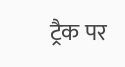ट्रैक पर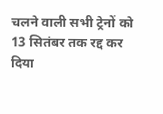चलने वाली सभी ट्रेनों को 13 सितंबर तक रद्द कर दिया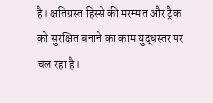है। क्षतिग्रस्त हिस्से की मरम्मत और ट्रैक को सुरक्षित बनाने का काम युद्धस्तर पर चल रहा है।